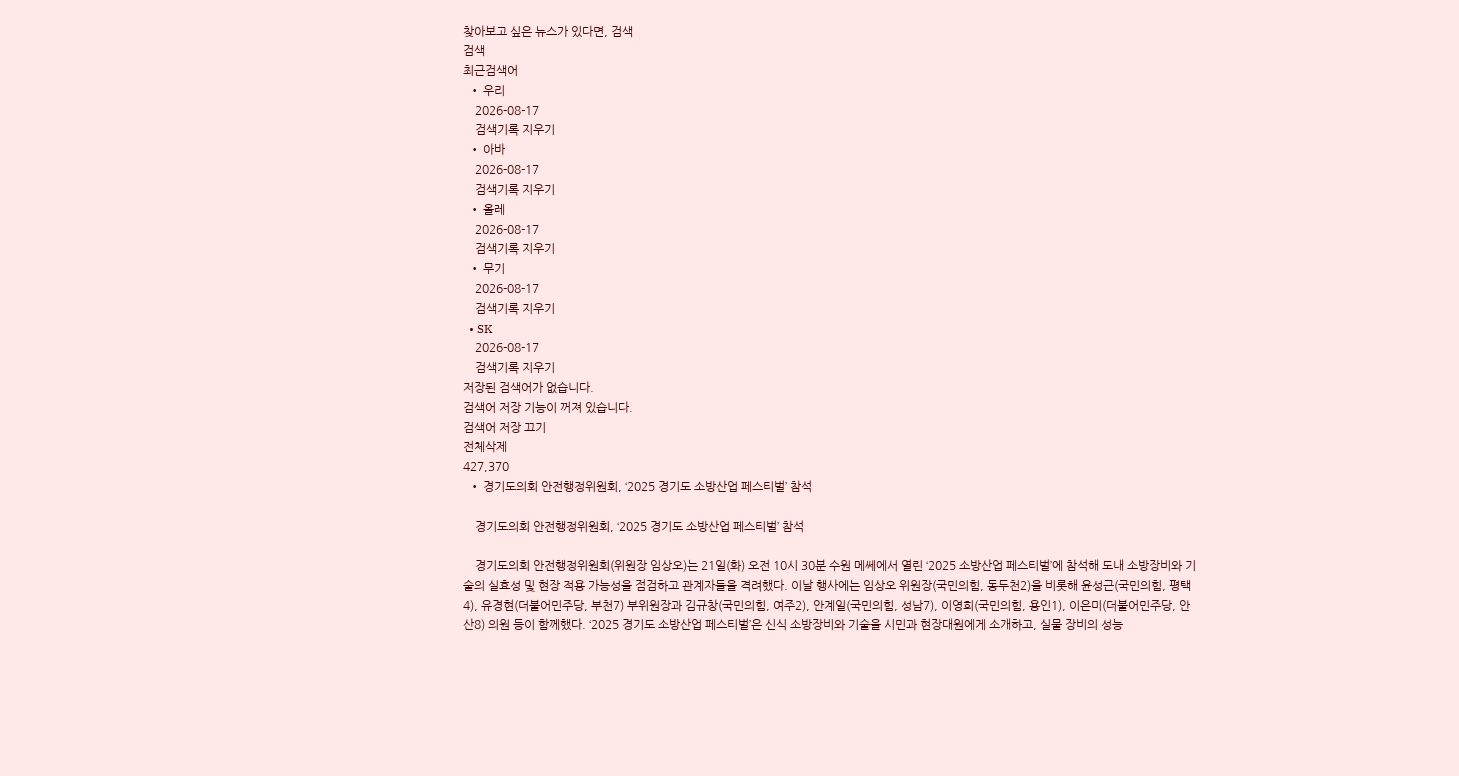찾아보고 싶은 뉴스가 있다면, 검색
검색
최근검색어
  • 우리
    2026-08-17
    검색기록 지우기
  • 아바
    2026-08-17
    검색기록 지우기
  • 올레
    2026-08-17
    검색기록 지우기
  • 무기
    2026-08-17
    검색기록 지우기
  • SK
    2026-08-17
    검색기록 지우기
저장된 검색어가 없습니다.
검색어 저장 기능이 꺼져 있습니다.
검색어 저장 끄기
전체삭제
427,370
  • 경기도의회 안전행정위원회, ‘2025 경기도 소방산업 페스티벌’ 참석

    경기도의회 안전행정위원회, ‘2025 경기도 소방산업 페스티벌’ 참석

    경기도의회 안전행정위원회(위원장 임상오)는 21일(화) 오전 10시 30분 수원 메쎄에서 열린 ‘2025 소방산업 페스티벌’에 참석해 도내 소방장비와 기술의 실효성 및 현장 적용 가능성을 점검하고 관계자들을 격려했다. 이날 행사에는 임상오 위원장(국민의힘, 동두천2)을 비롯해 윤성근(국민의힘, 평택4), 유경현(더불어민주당, 부천7) 부위원장과 김규창(국민의힘, 여주2), 안계일(국민의힘, 성남7), 이영희(국민의힘, 용인1), 이은미(더불어민주당, 안산8) 의원 등이 함께했다. ‘2025 경기도 소방산업 페스티벌’은 신식 소방장비와 기술을 시민과 현장대원에게 소개하고, 실물 장비의 성능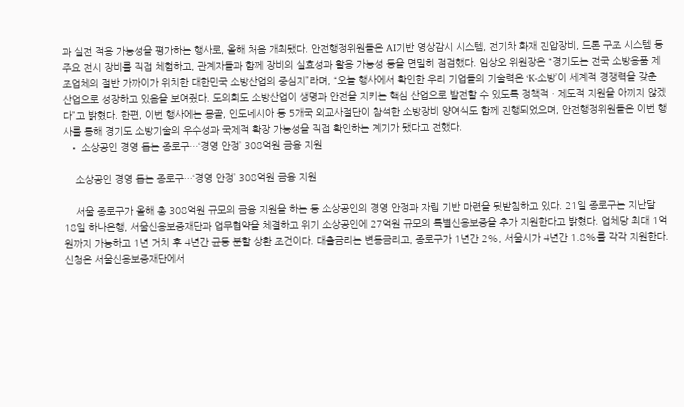과 실전 적용 가능성을 평가하는 행사로, 올해 처음 개최됐다. 안전행정위원들은 AI기반 영상감시 시스템, 전기차 화재 진압장비, 드론 구조 시스템 등 주요 전시 장비를 직접 체험하고, 관계자들과 함께 장비의 실효성과 활용 가능성 등을 면밀히 점검했다. 임상오 위원장은 “경기도는 전국 소방용품 제조업체의 절반 가까이가 위치한 대한민국 소방산업의 중심지”라며, “오늘 행사에서 확인한 우리 기업들의 기술력은 ‘K-소방’이 세계적 경쟁력을 갖춘 산업으로 성장하고 있음을 보여줬다. 도의회도 소방산업이 생명과 안전을 지키는 핵심 산업으로 발전할 수 있도록 정책적ㆍ제도적 지원을 아끼지 않겠다”고 밝혔다. 한편, 이번 행사에는 몽골, 인도네시아 등 5개국 외교사절단이 참석한 소방장비 양여식도 함께 진행되었으며, 안전행정위원들은 이번 행사를 통해 경기도 소방기술의 우수성과 국제적 확장 가능성을 직접 확인하는 계기가 됐다고 전했다.
  • 소상공인 경영 돕는 종로구…‘경영 안정’ 308억원 금융 지원

    소상공인 경영 돕는 종로구…‘경영 안정’ 308억원 금융 지원

    서울 종로구가 올해 총 308억원 규모의 금융 지원을 하는 등 소상공인의 경영 안정과 자립 기반 마련을 뒷받침하고 있다. 21일 종로구는 지난달 18일 하나은행, 서울신용보증재단과 업무협약을 체결하고 위기 소상공인에 27억원 규모의 특별신용보증을 추가 지원한다고 밝혔다. 업체당 최대 1억원까지 가능하고 1년 거치 후 4년간 균등 분할 상환 조건이다. 대출금리는 변동금리고, 종로구가 1년간 2%, 서울시가 4년간 1.8%를 각각 지원한다. 신청은 서울신용보증재단에서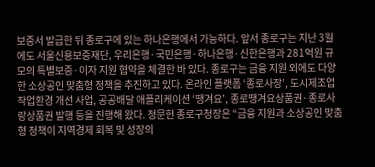보증서 발급한 뒤 종로구에 있는 하나은행에서 가능하다. 앞서 종로구는 지난 3월에도 서울신용보증재단, 우리은행·국민은행·하나은행·신한은행과 281억원 규모의 특별보증·이자 지원 협약을 체결한 바 있다. 종로구는 금융 지원 외에도 다양한 소상공인 맞춤형 정책을 추진하고 있다. 온라인 플랫폼 ‘종로사장’, 도시제조업 작업환경 개선 사업, 공공배달 애플리케이션 ‘땡겨요’, 종로땡겨요상품권·종로사랑상품권 발행 등을 진행해 왔다. 정문헌 종로구청장은 “금융 지원과 소상공인 맞춤형 정책이 지역경제 회복 및 성장의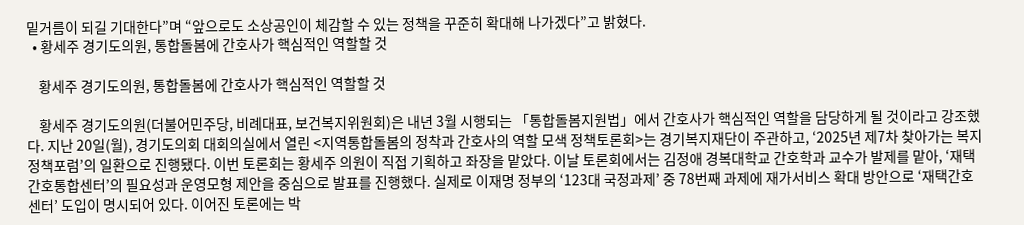밑거름이 되길 기대한다”며 “앞으로도 소상공인이 체감할 수 있는 정책을 꾸준히 확대해 나가겠다”고 밝혔다.
  • 황세주 경기도의원, 통합돌봄에 간호사가 핵심적인 역할할 것

    황세주 경기도의원, 통합돌봄에 간호사가 핵심적인 역할할 것

    황세주 경기도의원(더불어민주당, 비례대표, 보건복지위원회)은 내년 3월 시행되는 「통합돌봄지원법」에서 간호사가 핵심적인 역할을 담당하게 될 것이라고 강조했다. 지난 20일(월), 경기도의회 대회의실에서 열린 <지역통합돌봄의 정착과 간호사의 역할 모색 정책토론회>는 경기복지재단이 주관하고, ‘2025년 제7차 찾아가는 복지정책포럼’의 일환으로 진행됐다. 이번 토론회는 황세주 의원이 직접 기획하고 좌장을 맡았다. 이날 토론회에서는 김정애 경복대학교 간호학과 교수가 발제를 맡아, ‘재택간호통합센터’의 필요성과 운영모형 제안을 중심으로 발표를 진행했다. 실제로 이재명 정부의 ‘123대 국정과제’ 중 78번째 과제에 재가서비스 확대 방안으로 ‘재택간호센터’ 도입이 명시되어 있다. 이어진 토론에는 박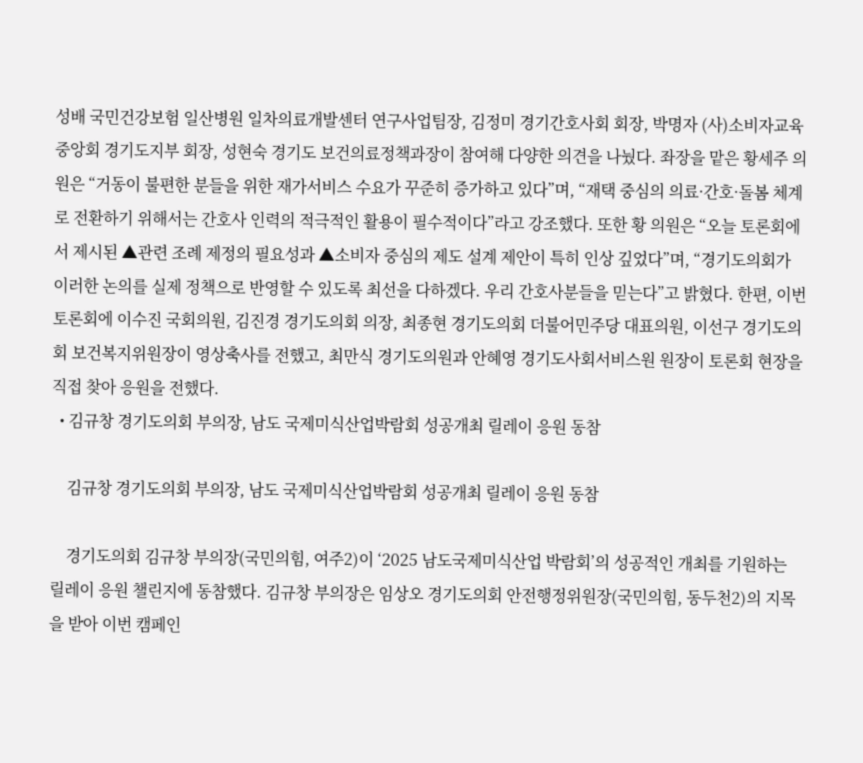성배 국민건강보험 일산병원 일차의료개발센터 연구사업팀장, 김정미 경기간호사회 회장, 박명자 (사)소비자교육중앙회 경기도지부 회장, 성현숙 경기도 보건의료정책과장이 참여해 다양한 의견을 나눴다. 좌장을 맡은 황세주 의원은 “거동이 불편한 분들을 위한 재가서비스 수요가 꾸준히 증가하고 있다”며, “재택 중심의 의료·간호·돌봄 체계로 전환하기 위해서는 간호사 인력의 적극적인 활용이 필수적이다”라고 강조했다. 또한 황 의원은 “오늘 토론회에서 제시된 ▲관련 조례 제정의 필요성과 ▲소비자 중심의 제도 설계 제안이 특히 인상 깊었다”며, “경기도의회가 이러한 논의를 실제 정책으로 반영할 수 있도록 최선을 다하겠다. 우리 간호사분들을 믿는다”고 밝혔다. 한편, 이번 토론회에 이수진 국회의원, 김진경 경기도의회 의장, 최종현 경기도의회 더불어민주당 대표의원, 이선구 경기도의회 보건복지위원장이 영상축사를 전했고, 최만식 경기도의원과 안혜영 경기도사회서비스원 원장이 토론회 현장을 직접 찾아 응원을 전했다.
  • 김규창 경기도의회 부의장, 남도 국제미식산업박람회 성공개최 릴레이 응원 동참

    김규창 경기도의회 부의장, 남도 국제미식산업박람회 성공개최 릴레이 응원 동참

    경기도의회 김규창 부의장(국민의힘, 여주2)이 ‘2025 남도국제미식산업 박람회’의 성공적인 개최를 기원하는 릴레이 응원 챌린지에 동참했다. 김규창 부의장은 임상오 경기도의회 안전행정위원장(국민의힘, 동두천2)의 지목을 받아 이번 캠페인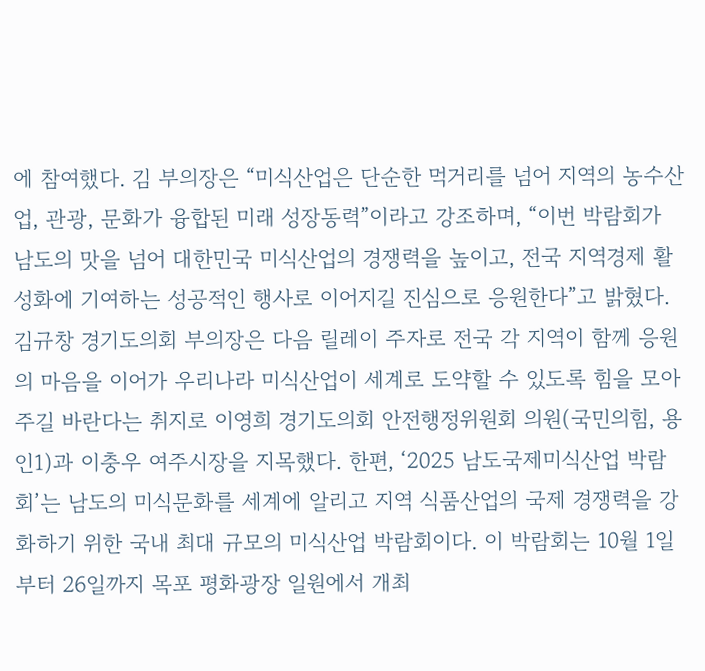에 참여했다. 김 부의장은 “미식산업은 단순한 먹거리를 넘어 지역의 농수산업, 관광, 문화가 융합된 미래 성장동력”이라고 강조하며, “이번 박람회가 남도의 맛을 넘어 대한민국 미식산업의 경쟁력을 높이고, 전국 지역경제 활성화에 기여하는 성공적인 행사로 이어지길 진심으로 응원한다”고 밝혔다. 김규창 경기도의회 부의장은 다음 릴레이 주자로 전국 각 지역이 함께 응원의 마음을 이어가 우리나라 미식산업이 세계로 도약할 수 있도록 힘을 모아주길 바란다는 취지로 이영희 경기도의회 안전행정위원회 의원(국민의힘, 용인1)과 이충우 여주시장을 지목했다. 한편, ‘2025 남도국제미식산업 박람회’는 남도의 미식문화를 세계에 알리고 지역 식품산업의 국제 경쟁력을 강화하기 위한 국내 최대 규모의 미식산업 박람회이다. 이 박람회는 10월 1일부터 26일까지 목포 평화광장 일원에서 개최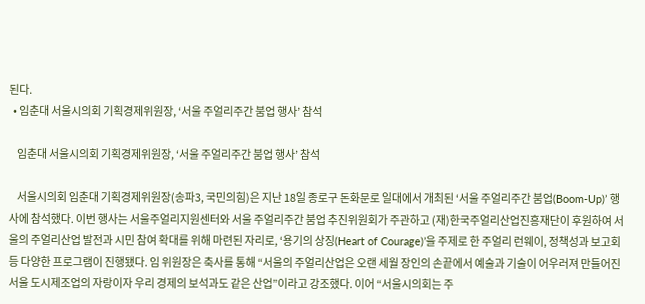된다.
  • 임춘대 서울시의회 기획경제위원장, ‘서울 주얼리주간 붐업 행사’ 참석

    임춘대 서울시의회 기획경제위원장, ‘서울 주얼리주간 붐업 행사’ 참석

    서울시의회 임춘대 기획경제위원장(송파3, 국민의힘)은 지난 18일 종로구 돈화문로 일대에서 개최된 ‘서울 주얼리주간 붐업(Boom-Up)’ 행사에 참석했다. 이번 행사는 서울주얼리지원센터와 서울 주얼리주간 붐업 추진위원회가 주관하고 (재)한국주얼리산업진흥재단이 후원하여 서울의 주얼리산업 발전과 시민 참여 확대를 위해 마련된 자리로, ‘용기의 상징(Heart of Courage)’을 주제로 한 주얼리 런웨이, 정책성과 보고회 등 다양한 프로그램이 진행됐다. 임 위원장은 축사를 통해 “서울의 주얼리산업은 오랜 세월 장인의 손끝에서 예술과 기술이 어우러져 만들어진 서울 도시제조업의 자랑이자 우리 경제의 보석과도 같은 산업”이라고 강조했다. 이어 “서울시의회는 주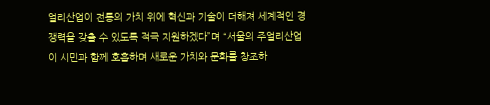얼리산업이 전통의 가치 위에 혁신과 기술이 더해져 세계적인 경쟁력을 갖출 수 있도록 적극 지원하겠다”며 “서울의 주얼리산업이 시민과 함께 호흡하며 새로운 가치와 문화를 창조하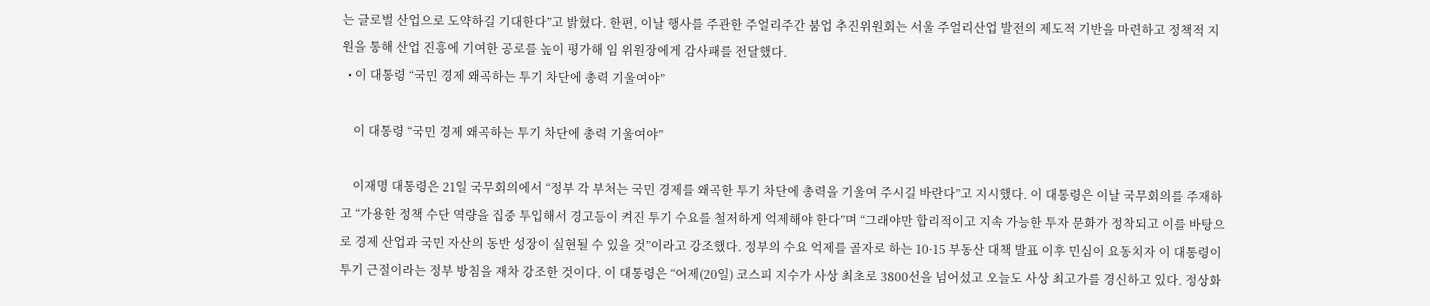는 글로벌 산업으로 도약하길 기대한다”고 밝혔다. 한편, 이날 행사를 주관한 주얼리주간 붐업 추진위원회는 서울 주얼리산업 발전의 제도적 기반을 마련하고 정책적 지원을 통해 산업 진흥에 기여한 공로를 높이 평가해 임 위원장에게 감사패를 전달했다.
  • 이 대통령 “국민 경제 왜곡하는 투기 차단에 총력 기울여야”

    이 대통령 “국민 경제 왜곡하는 투기 차단에 총력 기울여야”

    이재명 대통령은 21일 국무회의에서 “정부 각 부처는 국민 경제를 왜곡한 투기 차단에 총력을 기울여 주시길 바란다”고 지시했다. 이 대통령은 이날 국무회의를 주재하고 “가용한 정책 수단 역량을 집중 투입해서 경고등이 켜진 투기 수요를 철저하게 억제해야 한다”며 “그래야만 합리적이고 지속 가능한 투자 문화가 정착되고 이를 바탕으로 경제 산업과 국민 자산의 동반 성장이 실현될 수 있을 것”이라고 강조했다. 정부의 수요 억제를 골자로 하는 10·15 부동산 대책 발표 이후 민심이 요동치자 이 대통령이 투기 근절이라는 정부 방침을 재차 강조한 것이다. 이 대통령은 “어제(20일) 코스피 지수가 사상 최초로 3800선을 넘어섰고 오늘도 사상 최고가를 경신하고 있다. 정상화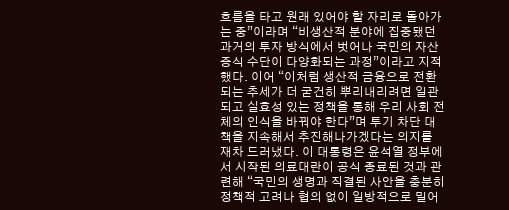흐름을 타고 원래 있어야 할 자리로 돌아가는 중”이라며 “비생산적 분야에 집중됐던 과거의 투자 방식에서 벗어나 국민의 자산 증식 수단이 다양화되는 과정”이라고 지적했다. 이어 “이처럼 생산적 금융으로 전환되는 추세가 더 굳건히 뿌리내리려면 일관되고 실효성 있는 정책을 통해 우리 사회 전체의 인식을 바꿔야 한다”며 투기 차단 대책을 지속해서 추진해나가겠다는 의지를 재차 드러냈다. 이 대통령은 윤석열 정부에서 시작된 의료대란이 공식 종료된 것과 관련해 “국민의 생명과 직결된 사안을 충분히 정책적 고려나 협의 없이 일방적으로 밀어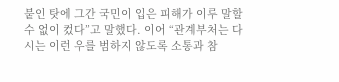붙인 탓에 그간 국민이 입은 피해가 이루 말할 수 없이 컸다”고 말했다. 이어 “관계부처는 다시는 이런 우를 범하지 않도록 소통과 참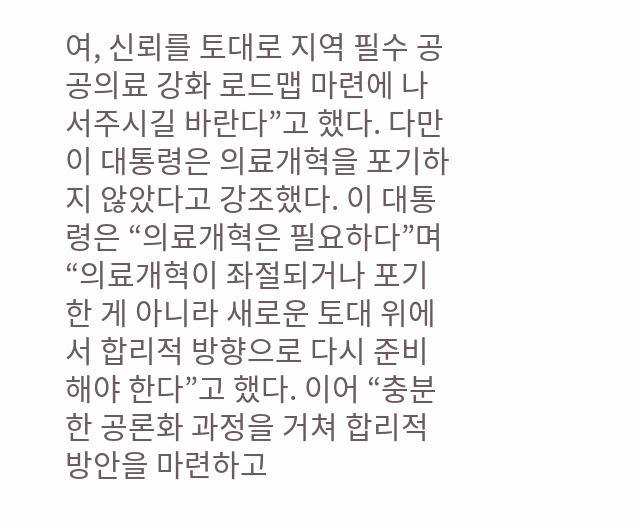여, 신뢰를 토대로 지역 필수 공공의료 강화 로드맵 마련에 나서주시길 바란다”고 했다. 다만 이 대통령은 의료개혁을 포기하지 않았다고 강조했다. 이 대통령은 “의료개혁은 필요하다”며 “의료개혁이 좌절되거나 포기한 게 아니라 새로운 토대 위에서 합리적 방향으로 다시 준비해야 한다”고 했다. 이어 “충분한 공론화 과정을 거쳐 합리적 방안을 마련하고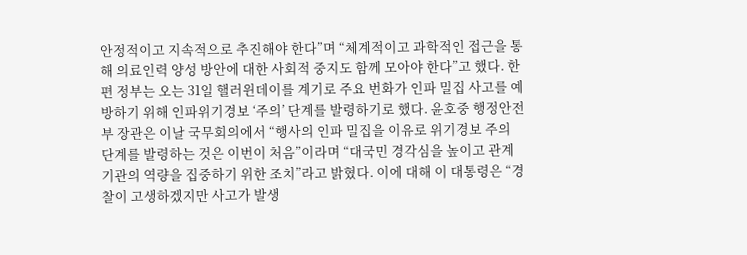안정적이고 지속적으로 추진해야 한다”며 “체계적이고 과학적인 접근을 통해 의료인력 양성 방안에 대한 사회적 중지도 함께 모아야 한다”고 했다. 한편 정부는 오는 31일 핼러윈데이를 계기로 주요 번화가 인파 밀집 사고를 예방하기 위해 인파위기경보 ‘주의’ 단계를 발령하기로 했다. 윤호중 행정안전부 장관은 이날 국무회의에서 “행사의 인파 밀집을 이유로 위기경보 주의 단계를 발령하는 것은 이번이 처음”이라며 “대국민 경각심을 높이고 관계 기관의 역량을 집중하기 위한 조치”라고 밝혔다. 이에 대해 이 대통령은 “경찰이 고생하겠지만 사고가 발생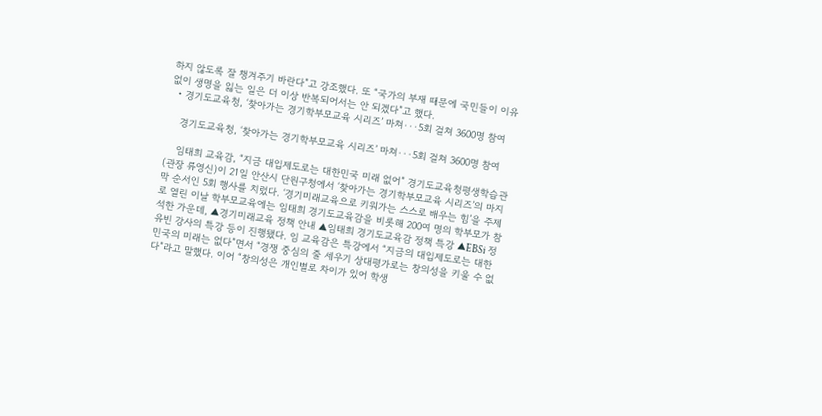하지 않도록 잘 챙겨주기 바란다”고 강조했다. 또 “국가의 부재 때문에 국민들이 이유 없이 생명을 잃는 일은 더 이상 반복되어서는 안 되겠다”고 했다.
  • 경기도교육청, ‘찾아가는 경기학부모교육 시리즈’ 마쳐···5회 걸쳐 3600명 참여

    경기도교육청, ‘찾아가는 경기학부모교육 시리즈’ 마쳐···5회 걸쳐 3600명 참여

    임태희 교육감, “지금 대입제도로는 대한민국 미래 없어” 경기도교육청평생학습관(관장 류영신)이 21일 안산시 단원구청에서 ‘찾아가는 경기학부모교육 시리즈’의 마지막 순서인 5회 행사를 치렀다. ‘경기미래교육으로 키워가는 스스로 배우는 힘’을 주제로 열린 이날 학부모교육에는 임태희 경기도교육감을 비롯해 200여 명의 학부모가 참석한 가운데, ▲경기미래교육 정책 안내 ▲임태희 경기도교육감 정책 특강 ▲EBSi 정유빈 강사의 특강 등이 진행됐다. 임 교육감은 특강에서 “지금의 대입제도로는 대한민국의 미래는 없다”면서 “경쟁 중심의 줄 세우기 상대평가로는 창의성을 키울 수 없다”라고 말했다. 이어 “창의성은 개인별로 차이가 있어 학생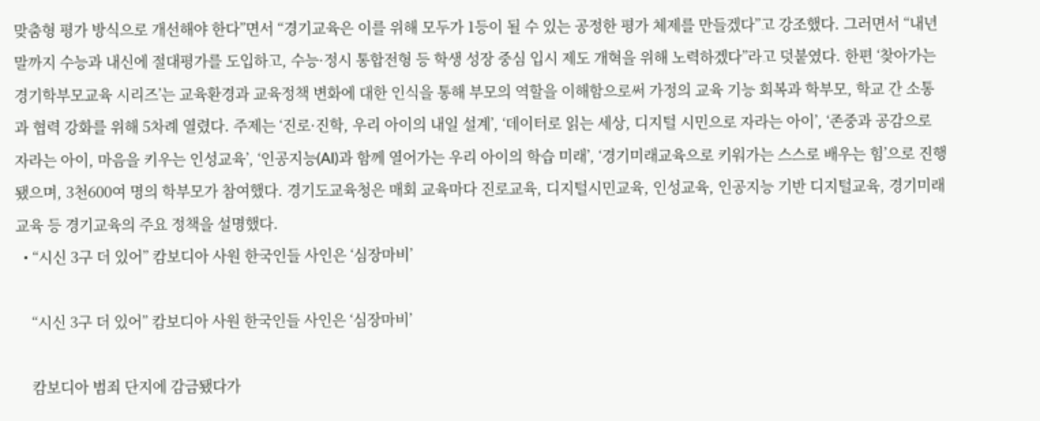맞춤형 평가 방식으로 개선해야 한다”면서 “경기교육은 이를 위해 모두가 1등이 될 수 있는 공정한 평가 체제를 만들겠다”고 강조했다. 그러면서 “내년 말까지 수능과 내신에 절대평가를 도입하고, 수능·정시 통합전형 등 학생 성장 중심 입시 제도 개혁을 위해 노력하겠다”라고 덧붙였다. 한편 ‘찾아가는 경기학부모교육 시리즈’는 교육환경과 교육정책 변화에 대한 인식을 통해 부모의 역할을 이해함으로써 가정의 교육 기능 회복과 학부모, 학교 간 소통과 협력 강화를 위해 5차례 열렸다. 주제는 ‘진로·진학, 우리 아이의 내일 설계’, ‘데이터로 읽는 세상, 디지털 시민으로 자라는 아이’, ‘존중과 공감으로 자라는 아이, 마음을 키우는 인성교육’, ‘인공지능(AI)과 함께 열어가는 우리 아이의 학습 미래’, ‘경기미래교육으로 키워가는 스스로 배우는 힘’으로 진행됐으며, 3천600여 명의 학부모가 참여했다. 경기도교육청은 매회 교육마다 진로교육, 디지털시민교육, 인성교육, 인공지능 기반 디지털교육, 경기미래교육 등 경기교육의 주요 정책을 설명했다.
  • “시신 3구 더 있어” 캄보디아 사원 한국인들 사인은 ‘심장마비’

    “시신 3구 더 있어” 캄보디아 사원 한국인들 사인은 ‘심장마비’

    캄보디아 범죄 단지에 감금됐다가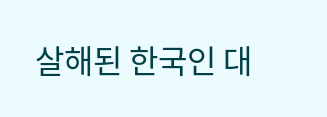살해된 한국인 대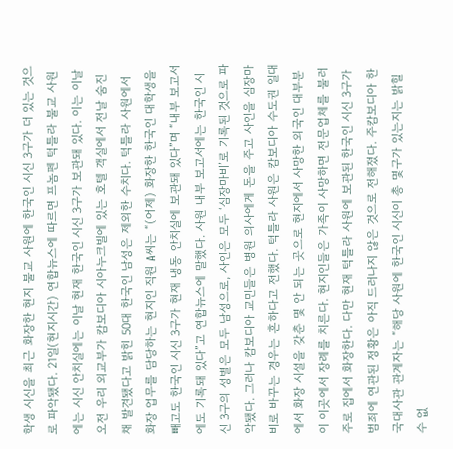학생 시신을 최근 화장한 현지 불교 사원에 한국인 시신 3구가 더 있는 것으로 파악됐다. 21일(현지시간) 연합뉴스에 따르면 프놈펜 턱틀라 불교 사원에는 시신 안치실에는 이날 현재 한국인 시신 3구가 보관돼 있다. 이는 이날 오전 우리 외교부가 캄보디아 시아누크빌에 있는 호텔 객실에서 전날 숨진 채 발견됐다고 밝힌 50대 한국인 남성은 제외한 수치다. 턱틀라 사원에서 화장 업무를 담당하는 현지인 직원 A씨는 “(어제) 화장한 한국인 대학생을 빼고도 한국인 시신 3구가 현재 냉동 안치실에 보관돼 있다”며 “내부 보고서에도 기록돼 있다”고 연합뉴스에 말했다. 사원 내부 보고서에는 한국인 시신 3구의 성별은 모두 남성으로, 사인은 모두 ‘심장마비’로 기록된 것으로 파악됐다. 그러나 캄보디아 교민들은 병원 의사에게 돈을 주고 사인을 심장마비로 바꾸는 경우는 흔하다고 전했다. 턱틀라 사원은 캄보디아 수도권 일대에서 화장 시설을 갖춘 몇 안 되는 곳으로 현지에서 사망한 외국인 대부분이 이곳에서 장례를 치른다. 현지인들은 가족이 사망하면 전문업체를 불러 주로 집에서 화장한다. 다만 현재 턱틀라 사원에 보관된 한국인 시신 3구가 범죄에 연관된 정황은 아직 드러나지 않은 것으로 전해졌다. 주캄보디아 한국대사관 관계자는 “해당 사원에 한국인 시신이 총 몇구가 있는지는 밝힐 수 없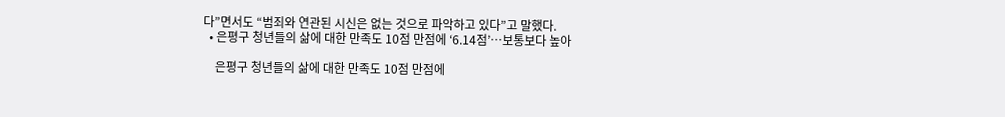다”면서도 “범죄와 연관된 시신은 없는 것으로 파악하고 있다”고 말했다.
  • 은평구 청년들의 삶에 대한 만족도 10점 만점에 ‘6.14점’…보통보다 높아

    은평구 청년들의 삶에 대한 만족도 10점 만점에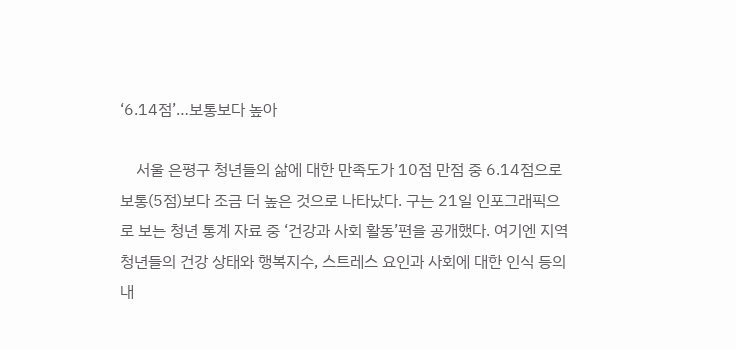‘6.14점’…보통보다 높아

    서울 은평구 청년들의 삶에 대한 만족도가 10점 만점 중 6.14점으로 보통(5점)보다 조금 더 높은 것으로 나타났다. 구는 21일 인포그래픽으로 보는 청년 통계 자료 중 ‘건강과 사회 활동’편을 공개했다. 여기엔 지역 청년들의 건강 상태와 행복지수, 스트레스 요인과 사회에 대한 인식 등의 내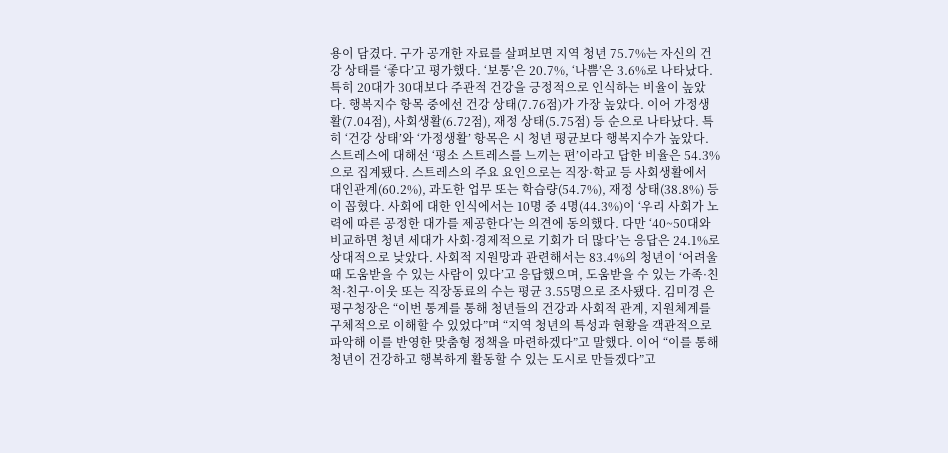용이 담겼다. 구가 공개한 자료를 살펴보면 지역 청년 75.7%는 자신의 건강 상태를 ‘좋다’고 평가했다. ‘보통’은 20.7%, ‘나쁨’은 3.6%로 나타났다. 특히 20대가 30대보다 주관적 건강을 긍정적으로 인식하는 비율이 높았다. 행복지수 항목 중에선 건강 상태(7.76점)가 가장 높았다. 이어 가정생활(7.04점), 사회생활(6.72점), 재정 상태(5.75점) 등 순으로 나타났다. 특히 ‘건강 상태’와 ‘가정생활’ 항목은 시 청년 평균보다 행복지수가 높았다. 스트레스에 대해선 ‘평소 스트레스를 느끼는 편’이라고 답한 비율은 54.3%으로 집계됐다. 스트레스의 주요 요인으로는 직장·학교 등 사회생활에서 대인관계(60.2%), 과도한 업무 또는 학습량(54.7%), 재정 상태(38.8%) 등이 꼽혔다. 사회에 대한 인식에서는 10명 중 4명(44.3%)이 ‘우리 사회가 노력에 따른 공정한 대가를 제공한다’는 의견에 동의했다. 다만 ‘40~50대와 비교하면 청년 세대가 사회·경제적으로 기회가 더 많다’는 응답은 24.1%로 상대적으로 낮았다. 사회적 지원망과 관련해서는 83.4%의 청년이 ‘어려울 때 도움받을 수 있는 사람이 있다’고 응답했으며, 도움받을 수 있는 가족·친척·친구·이웃 또는 직장동료의 수는 평균 3.55명으로 조사됐다. 김미경 은평구청장은 “이번 통계를 통해 청년들의 건강과 사회적 관계, 지원체계를 구체적으로 이해할 수 있었다”며 “지역 청년의 특성과 현황을 객관적으로 파악해 이를 반영한 맞춤형 정책을 마련하겠다”고 말했다. 이어 “이를 통해 청년이 건강하고 행복하게 활동할 수 있는 도시로 만들겠다”고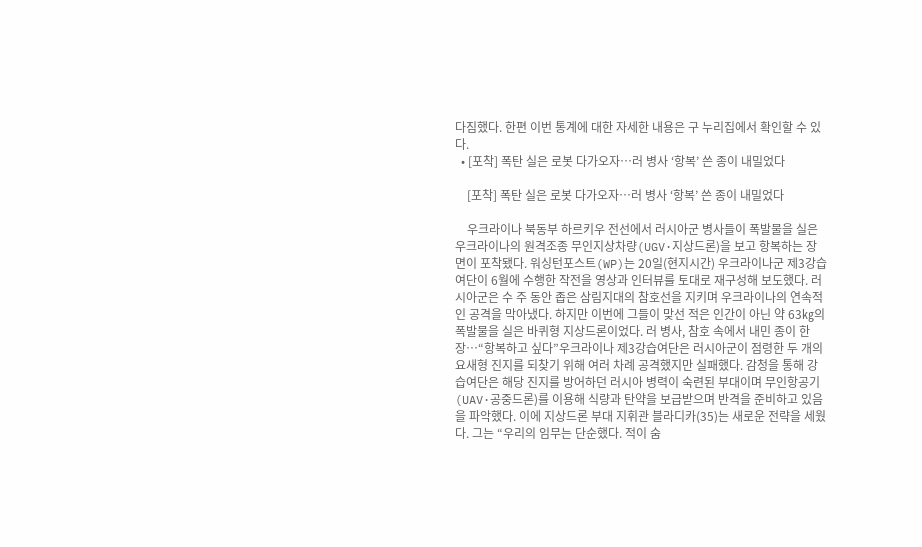다짐했다. 한편 이번 통계에 대한 자세한 내용은 구 누리집에서 확인할 수 있다.
  • [포착] 폭탄 실은 로봇 다가오자…러 병사 ‘항복’ 쓴 종이 내밀었다

    [포착] 폭탄 실은 로봇 다가오자…러 병사 ‘항복’ 쓴 종이 내밀었다

    우크라이나 북동부 하르키우 전선에서 러시아군 병사들이 폭발물을 실은 우크라이나의 원격조종 무인지상차량(UGV·지상드론)을 보고 항복하는 장면이 포착됐다. 워싱턴포스트(WP)는 20일(현지시간) 우크라이나군 제3강습여단이 6월에 수행한 작전을 영상과 인터뷰를 토대로 재구성해 보도했다. 러시아군은 수 주 동안 좁은 삼림지대의 참호선을 지키며 우크라이나의 연속적인 공격을 막아냈다. 하지만 이번에 그들이 맞선 적은 인간이 아닌 약 63㎏의 폭발물을 실은 바퀴형 지상드론이었다. 러 병사, 참호 속에서 내민 종이 한 장…“항복하고 싶다”우크라이나 제3강습여단은 러시아군이 점령한 두 개의 요새형 진지를 되찾기 위해 여러 차례 공격했지만 실패했다. 감청을 통해 강습여단은 해당 진지를 방어하던 러시아 병력이 숙련된 부대이며 무인항공기(UAV·공중드론)를 이용해 식량과 탄약을 보급받으며 반격을 준비하고 있음을 파악했다. 이에 지상드론 부대 지휘관 블라디카(35)는 새로운 전략을 세웠다. 그는 “우리의 임무는 단순했다. 적이 숨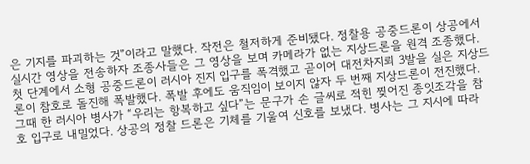은 기지를 파괴하는 것”이라고 말했다. 작전은 철저하게 준비됐다. 정찰용 공중드론이 상공에서 실시간 영상을 전송하자 조종사들은 그 영상을 보며 카메라가 없는 지상드론을 원격 조종했다. 첫 단계에서 소형 공중드론이 러시아 진지 입구를 폭격했고 곧이어 대전차지뢰 3발을 실은 지상드론이 참호로 돌진해 폭발했다. 폭발 후에도 움직임이 보이지 않자 두 번째 지상드론이 전진했다. 그때 한 러시아 병사가 “우리는 항복하고 싶다”는 문구가 손 글씨로 적힌 찢어진 종잇조각을 참호 입구로 내밀었다. 상공의 정찰 드론은 기체를 기울여 신호를 보냈다. 병사는 그 지시에 따라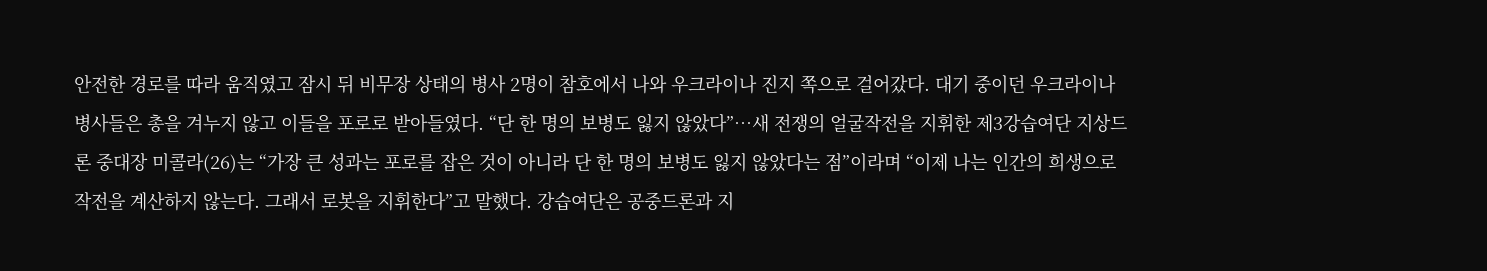안전한 경로를 따라 움직였고 잠시 뒤 비무장 상태의 병사 2명이 참호에서 나와 우크라이나 진지 쪽으로 걸어갔다. 대기 중이던 우크라이나 병사들은 총을 겨누지 않고 이들을 포로로 받아들였다. “단 한 명의 보병도 잃지 않았다”…새 전쟁의 얼굴작전을 지휘한 제3강습여단 지상드론 중대장 미콜라(26)는 “가장 큰 성과는 포로를 잡은 것이 아니라 단 한 명의 보병도 잃지 않았다는 점”이라며 “이제 나는 인간의 희생으로 작전을 계산하지 않는다. 그래서 로봇을 지휘한다”고 말했다. 강습여단은 공중드론과 지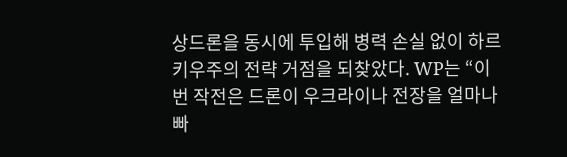상드론을 동시에 투입해 병력 손실 없이 하르키우주의 전략 거점을 되찾았다. WP는 “이번 작전은 드론이 우크라이나 전장을 얼마나 빠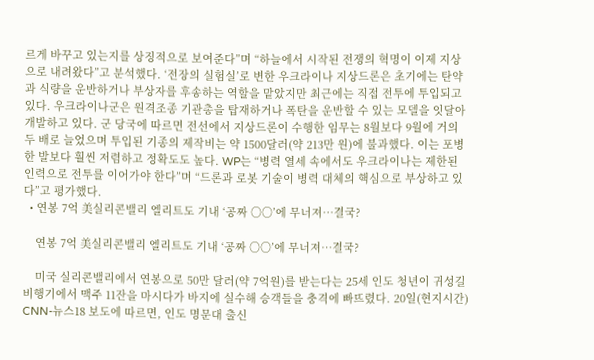르게 바꾸고 있는지를 상징적으로 보여준다”며 “하늘에서 시작된 전쟁의 혁명이 이제 지상으로 내려왔다”고 분석했다. ‘전장의 실험실’로 변한 우크라이나 지상드론은 초기에는 탄약과 식량을 운반하거나 부상자를 후송하는 역할을 맡았지만 최근에는 직접 전투에 투입되고 있다. 우크라이나군은 원격조종 기관총을 탑재하거나 폭탄을 운반할 수 있는 모델을 잇달아 개발하고 있다. 군 당국에 따르면 전선에서 지상드론이 수행한 임무는 8월보다 9월에 거의 두 배로 늘었으며 투입된 기종의 제작비는 약 1500달러(약 213만 원)에 불과했다. 이는 포병 한 발보다 훨씬 저렴하고 정확도도 높다. WP는 “병력 열세 속에서도 우크라이나는 제한된 인력으로 전투를 이어가야 한다”며 “드론과 로봇 기술이 병력 대체의 핵심으로 부상하고 있다”고 평가했다.
  • 연봉 7억 美실리콘밸리 엘리트도 기내 ‘공짜 ○○’에 무너져…결국?

    연봉 7억 美실리콘밸리 엘리트도 기내 ‘공짜 ○○’에 무너져…결국?

    미국 실리콘밸리에서 연봉으로 50만 달러(약 7억원)를 받는다는 25세 인도 청년이 귀성길 비행기에서 맥주 11잔을 마시다가 바지에 실수해 승객들을 충격에 빠뜨렸다. 20일(현지시간) CNN-뉴스18 보도에 따르면, 인도 명문대 출신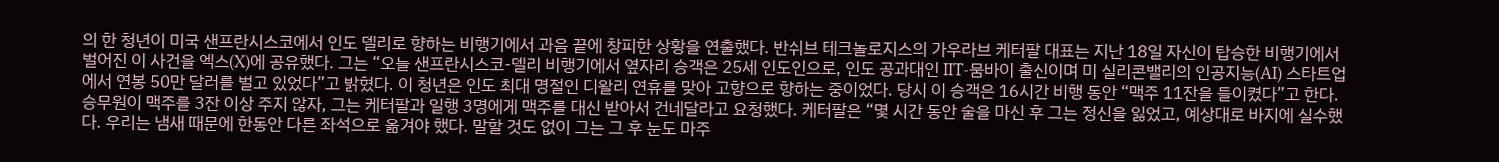의 한 청년이 미국 샌프란시스코에서 인도 델리로 향하는 비행기에서 과음 끝에 창피한 상황을 연출했다. 반쉬브 테크놀로지스의 가우라브 케터팔 대표는 지난 18일 자신이 탑승한 비행기에서 벌어진 이 사건을 엑스(X)에 공유했다. 그는 “오늘 샌프란시스코-델리 비행기에서 옆자리 승객은 25세 인도인으로, 인도 공과대인 IIT-뭄바이 출신이며 미 실리콘밸리의 인공지능(AI) 스타트업에서 연봉 50만 달러를 벌고 있었다”고 밝혔다. 이 청년은 인도 최대 명절인 디왈리 연휴를 맞아 고향으로 향하는 중이었다. 당시 이 승객은 16시간 비행 동안 “맥주 11잔을 들이켰다”고 한다. 승무원이 맥주를 3잔 이상 주지 않자, 그는 케터팔과 일행 3명에게 맥주를 대신 받아서 건네달라고 요청했다. 케터팔은 “몇 시간 동안 술을 마신 후 그는 정신을 잃었고, 예상대로 바지에 실수했다. 우리는 냄새 때문에 한동안 다른 좌석으로 옮겨야 했다. 말할 것도 없이 그는 그 후 눈도 마주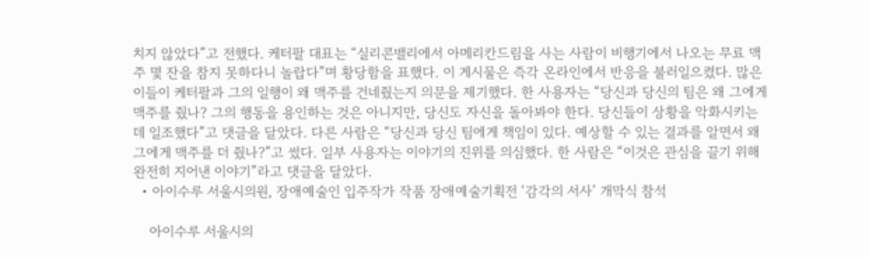치지 않았다”고 전했다. 케터팔 대표는 “실리콘밸리에서 아메리칸드림을 사는 사람이 비행기에서 나오는 무료 맥주 몇 잔을 참지 못하다니 놀랍다”며 황당함을 표했다. 이 게시물은 즉각 온라인에서 반응을 불러일으켰다. 많은 이들이 케터팔과 그의 일행이 왜 맥주를 건네줬는지 의문을 제기했다. 한 사용자는 “당신과 당신의 팀은 왜 그에게 맥주를 줬나? 그의 행동을 용인하는 것은 아니지만, 당신도 자신을 돌아봐야 한다. 당신들이 상황을 악화시키는 데 일조했다”고 댓글을 달았다. 다른 사람은 “당신과 당신 팀에게 책임이 있다. 예상할 수 있는 결과를 알면서 왜 그에게 맥주를 더 줬나?”고 썼다. 일부 사용자는 이야기의 진위를 의심했다. 한 사람은 “이것은 관심을 끌기 위해 완전히 지어낸 이야기”라고 댓글을 달았다.
  • 아이수루 서울시의원, 장애예술인 입주작가 작품 장애예술기획전 ‘감각의 서사’ 개막식 참석

    아이수루 서울시의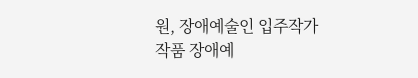원, 장애예술인 입주작가 작품 장애예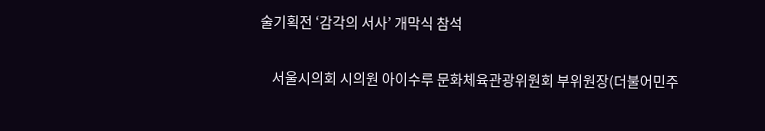술기획전 ‘감각의 서사’ 개막식 참석

    서울시의회 시의원 아이수루 문화체육관광위원회 부위원장(더불어민주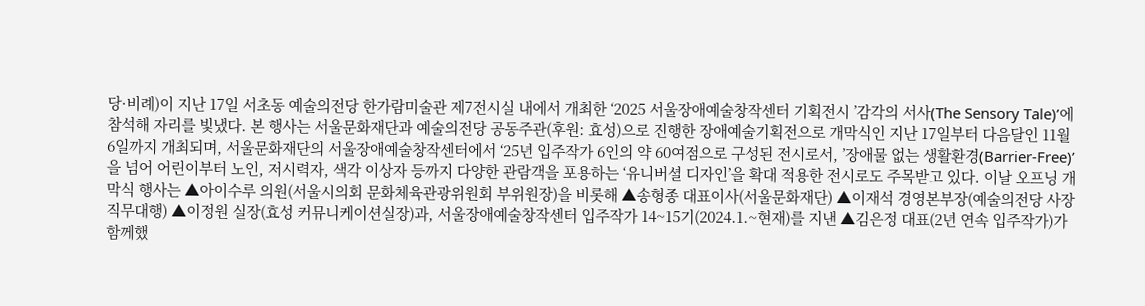당·비례)이 지난 17일 서초동 예술의전당 한가람미술관 제7전시실 내에서 개최한 ‘2025 서울장애예술창작센터 기획전시 ’감각의 서사(The Sensory Tale)’에 참석해 자리를 빛냈다. 본 행사는 서울문화재단과 예술의전당 공동주관(후원: 효성)으로 진행한 장애예술기획전으로 개막식인 지난 17일부터 다음달인 11월 6일까지 개최되며, 서울문화재단의 서울장애예술창작센터에서 ‘25년 입주작가 6인의 약 60여점으로 구성된 전시로서, ’장애물 없는 생활환경(Barrier-Free)’을 넘어 어린이부터 노인, 저시력자, 색각 이상자 등까지 다양한 관람객을 포용하는 ‘유니버셜 디자인’을 확대 적용한 전시로도 주목받고 있다. 이날 오프닝 개막식 행사는 ▲아이수루 의원(서울시의회 문화체육관광위원회 부위원장)을 비롯해 ▲송형종 대표이사(서울문화재단) ▲이재석 경영본부장(예술의전당 사장 직무대행) ▲이정원 실장(효성 커뮤니케이션실장)과, 서울장애예술창작센터 입주작가 14~15기(2024.1.~현재)를 지낸 ▲김은정 대표(2년 연속 입주작가)가 함께했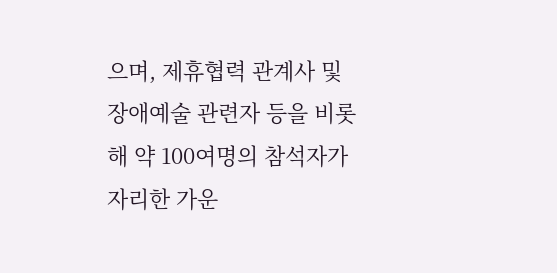으며, 제휴협력 관계사 및 장애예술 관련자 등을 비롯해 약 100여명의 참석자가 자리한 가운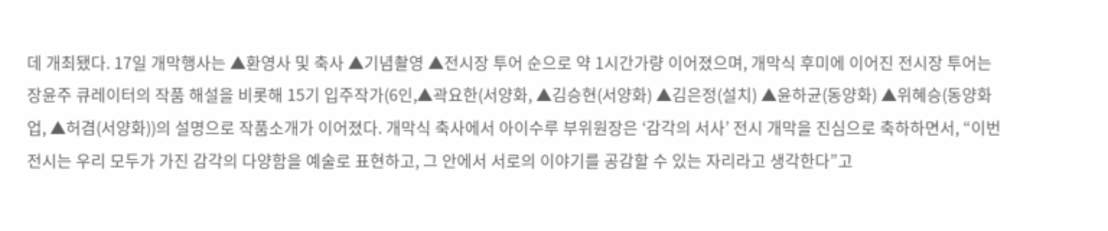데 개최됐다. 17일 개막행사는 ▲환영사 및 축사 ▲기념촬영 ▲전시장 투어 순으로 약 1시간가량 이어졌으며, 개막식 후미에 이어진 전시장 투어는 장윤주 큐레이터의 작품 해설을 비롯해 15기 입주작가(6인,▲곽요한(서양화, ▲김승현(서양화) ▲김은정(설치) ▲윤하균(동양화) ▲위혜승(동양화업, ▲허겸(서양화))의 설명으로 작품소개가 이어졌다. 개막식 축사에서 아이수루 부위원장은 ‘감각의 서사’ 전시 개막을 진심으로 축하하면서, “이번 전시는 우리 모두가 가진 감각의 다양함을 예술로 표현하고, 그 안에서 서로의 이야기를 공감할 수 있는 자리라고 생각한다”고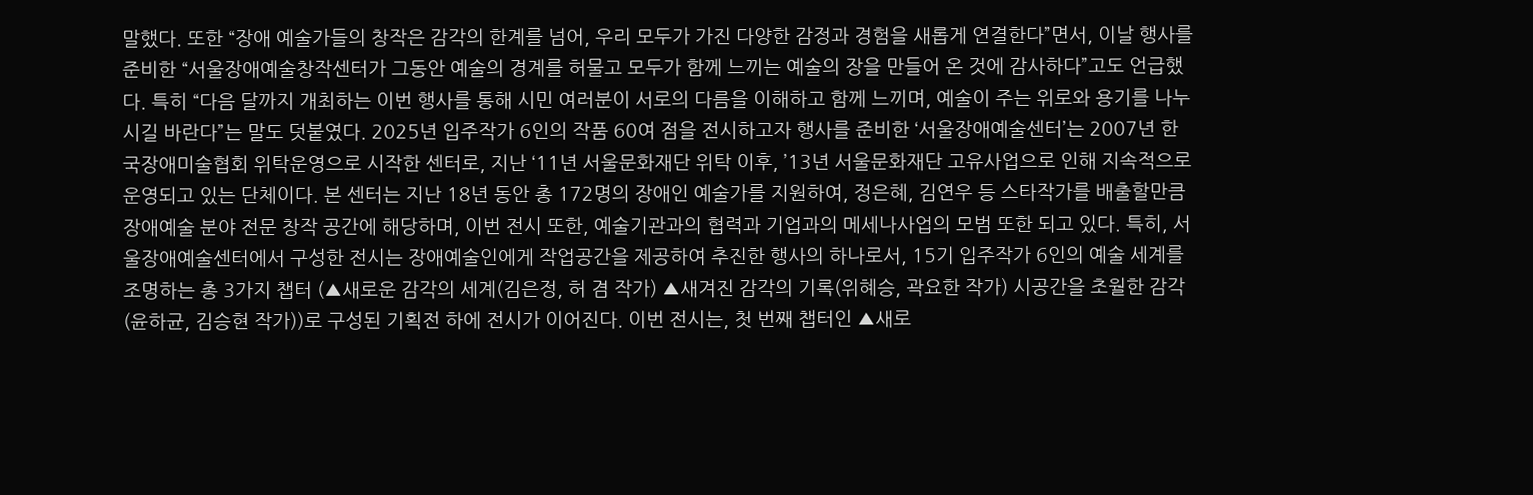말했다. 또한 “장애 예술가들의 창작은 감각의 한계를 넘어, 우리 모두가 가진 다양한 감정과 경험을 새롭게 연결한다”면서, 이날 행사를 준비한 “서울장애예술창작센터가 그동안 예술의 경계를 허물고 모두가 함께 느끼는 예술의 장을 만들어 온 것에 감사하다”고도 언급했다. 특히 “다음 달까지 개최하는 이번 행사를 통해 시민 여러분이 서로의 다름을 이해하고 함께 느끼며, 예술이 주는 위로와 용기를 나누시길 바란다”는 말도 덧붙였다. 2025년 입주작가 6인의 작품 60여 점을 전시하고자 행사를 준비한 ‘서울장애예술센터’는 2007년 한국장애미술협회 위탁운영으로 시작한 센터로, 지난 ‘11년 서울문화재단 위탁 이후, ’13년 서울문화재단 고유사업으로 인해 지속적으로 운영되고 있는 단체이다. 본 센터는 지난 18년 동안 총 172명의 장애인 예술가를 지원하여, 정은혜, 김연우 등 스타작가를 배출할만큼 장애예술 분야 전문 창작 공간에 해당하며, 이번 전시 또한, 예술기관과의 협력과 기업과의 메세나사업의 모범 또한 되고 있다. 특히, 서울장애예술센터에서 구성한 전시는 장애예술인에게 작업공간을 제공하여 추진한 행사의 하나로서, 15기 입주작가 6인의 예술 세계를 조명하는 총 3가지 챕터 (▲새로운 감각의 세계(김은정, 허 겸 작가) ▲새겨진 감각의 기록(위혜승, 곽요한 작가) 시공간을 초월한 감각(윤하균, 김승현 작가))로 구성된 기획전 하에 전시가 이어진다. 이번 전시는, 첫 번째 챕터인 ▲새로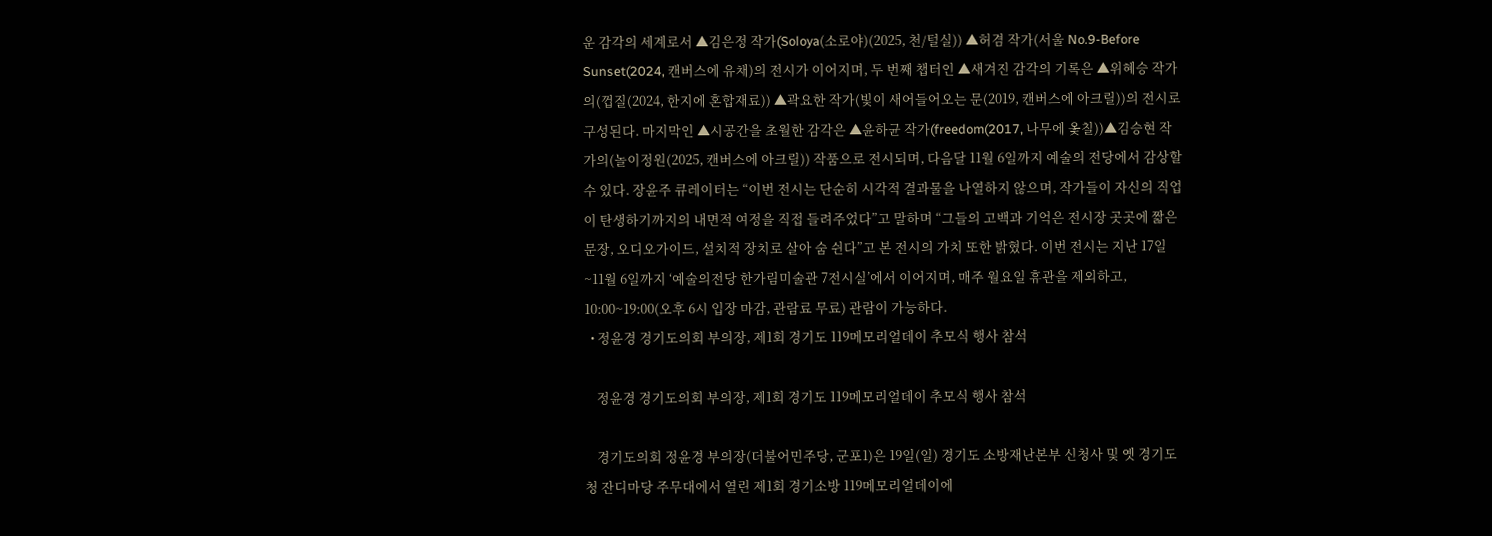운 감각의 세계로서 ▲김은정 작가(Soloya(소로야)(2025, 천/털실)) ▲허겸 작가(서울 No.9-Before Sunset(2024, 캔버스에 유채)의 전시가 이어지며, 두 번째 챕터인 ▲새겨진 감각의 기록은 ▲위혜승 작가의(껍질(2024, 한지에 혼합재료)) ▲곽요한 작가(빛이 새어들어오는 문(2019, 캔버스에 아크릴))의 전시로 구성된다. 마지막인 ▲시공간을 초월한 감각은 ▲윤하균 작가(freedom(2017, 나무에 옻칠))▲김승현 작가의(놀이정원(2025, 캔버스에 아크릴)) 작품으로 전시되며, 다음달 11월 6일까지 예술의 전당에서 감상할 수 있다. 장윤주 큐레이터는 “이번 전시는 단순히 시각적 결과물을 나열하지 않으며, 작가들이 자신의 직업이 탄생하기까지의 내면적 여정을 직접 들려주었다”고 말하며 “그들의 고백과 기억은 전시장 곳곳에 짧은 문장, 오디오가이드, 설치적 장치로 살아 숨 쉰다”고 본 전시의 가치 또한 밝혔다. 이번 전시는 지난 17일~11월 6일까지 ‘예술의전당 한가림미술관 7전시실’에서 이어지며, 매주 월요일 휴관을 제외하고, 10:00~19:00(오후 6시 입장 마감, 관람료 무료) 관람이 가능하다.
  • 정윤경 경기도의회 부의장, 제1회 경기도 119메모리얼데이 추모식 행사 참석

    정윤경 경기도의회 부의장, 제1회 경기도 119메모리얼데이 추모식 행사 참석

    경기도의회 정윤경 부의장(더불어민주당, 군포1)은 19일(일) 경기도 소방재난본부 신청사 및 옛 경기도청 잔디마당 주무대에서 열린 제1회 경기소방 119메모리얼데이에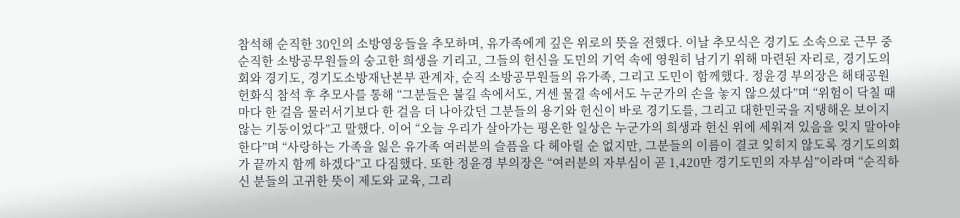참석해 순직한 30인의 소방영웅들을 추모하며, 유가족에게 깊은 위로의 뜻을 전했다. 이날 추모식은 경기도 소속으로 근무 중 순직한 소방공무원들의 숭고한 희생을 기리고, 그들의 헌신을 도민의 기억 속에 영원히 남기기 위해 마련된 자리로, 경기도의회와 경기도, 경기도소방재난본부 관계자, 순직 소방공무원들의 유가족, 그리고 도민이 함께했다. 정윤경 부의장은 해태공원 헌화식 참석 후 추모사를 통해 “그분들은 불길 속에서도, 거센 물결 속에서도 누군가의 손을 놓지 않으셨다”며 “위험이 닥칠 때마다 한 걸음 물러서기보다 한 걸음 더 나아갔던 그분들의 용기와 헌신이 바로 경기도를, 그리고 대한민국을 지탱해온 보이지 않는 기둥이었다”고 말했다. 이어 “오늘 우리가 살아가는 평온한 일상은 누군가의 희생과 헌신 위에 세워져 있음을 잊지 말아야 한다”며 “사랑하는 가족을 잃은 유가족 여러분의 슬픔을 다 헤아릴 순 없지만, 그분들의 이름이 결코 잊히지 않도록 경기도의회가 끝까지 함께 하겠다”고 다짐했다. 또한 정윤경 부의장은 “여러분의 자부심이 곧 1,420만 경기도민의 자부심”이라며 “순직하신 분들의 고귀한 뜻이 제도와 교육, 그리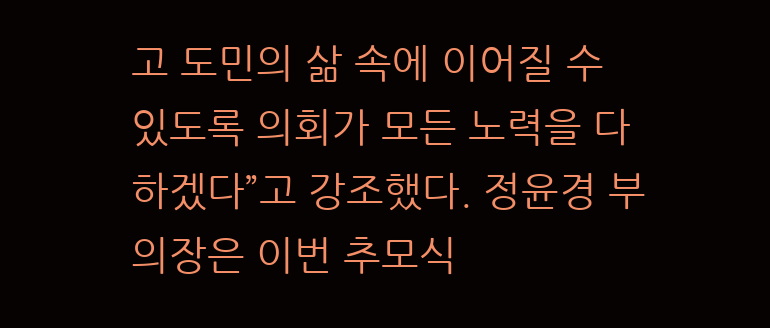고 도민의 삶 속에 이어질 수 있도록 의회가 모든 노력을 다하겠다”고 강조했다. 정윤경 부의장은 이번 추모식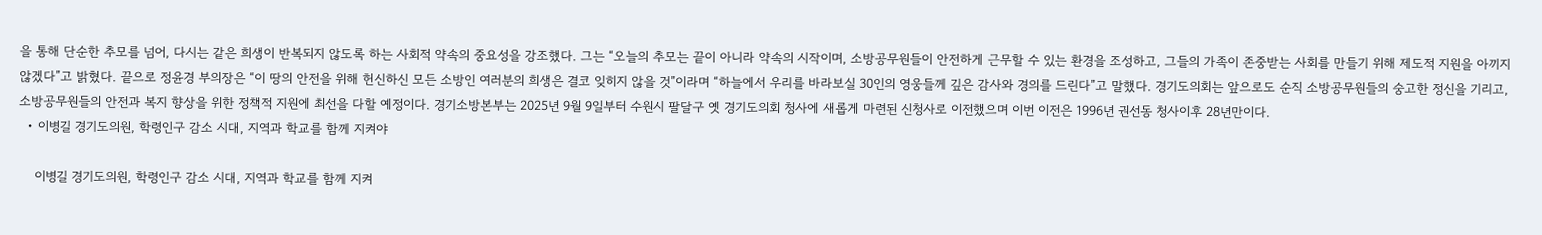을 통해 단순한 추모를 넘어, 다시는 같은 희생이 반복되지 않도록 하는 사회적 약속의 중요성을 강조했다. 그는 “오늘의 추모는 끝이 아니라 약속의 시작이며, 소방공무원들이 안전하게 근무할 수 있는 환경을 조성하고, 그들의 가족이 존중받는 사회를 만들기 위해 제도적 지원을 아끼지 않겠다”고 밝혔다. 끝으로 정윤경 부의장은 “이 땅의 안전을 위해 헌신하신 모든 소방인 여러분의 희생은 결코 잊히지 않을 것”이라며 “하늘에서 우리를 바라보실 30인의 영웅들께 깊은 감사와 경의를 드린다”고 말했다. 경기도의회는 앞으로도 순직 소방공무원들의 숭고한 정신을 기리고, 소방공무원들의 안전과 복지 향상을 위한 정책적 지원에 최선을 다할 예정이다. 경기소방본부는 2025년 9월 9일부터 수원시 팔달구 옛 경기도의회 청사에 새롭게 마련된 신청사로 이전했으며 이번 이전은 1996년 권선동 청사이후 28년만이다.
  • 이병길 경기도의원, 학령인구 감소 시대, 지역과 학교를 함께 지켜야

    이병길 경기도의원, 학령인구 감소 시대, 지역과 학교를 함께 지켜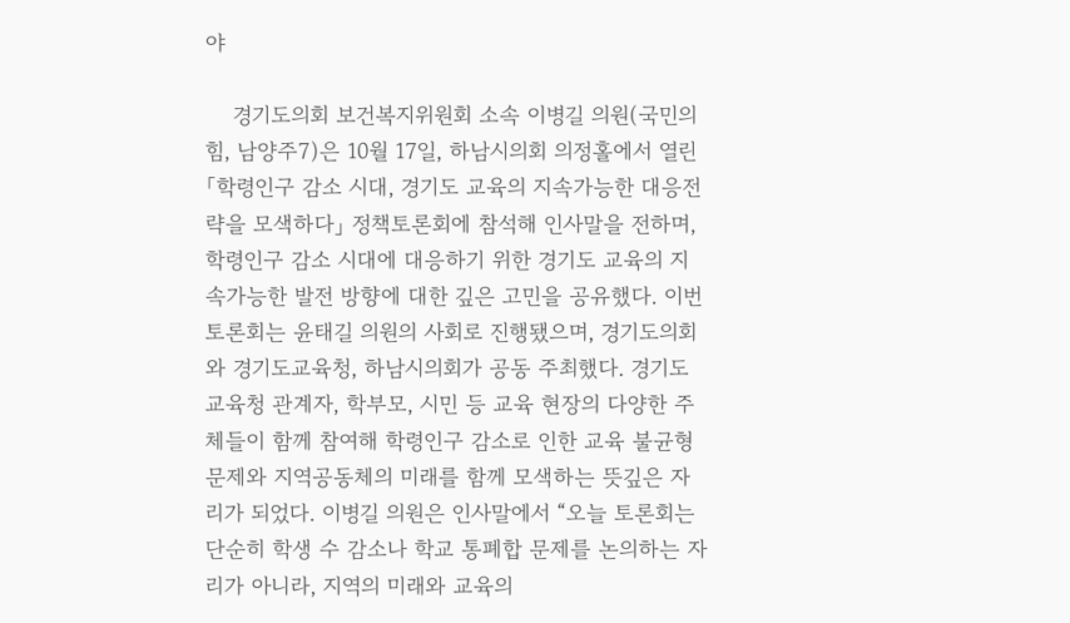야

    경기도의회 보건복지위원회 소속 이병길 의원(국민의힘, 남양주7)은 10월 17일, 하남시의회 의정홀에서 열린 「학령인구 감소 시대, 경기도 교육의 지속가능한 대응전략을 모색하다」 정책토론회에 참석해 인사말을 전하며, 학령인구 감소 시대에 대응하기 위한 경기도 교육의 지속가능한 발전 방향에 대한 깊은 고민을 공유했다. 이번 토론회는 윤태길 의원의 사회로 진행됐으며, 경기도의회와 경기도교육청, 하남시의회가 공동 주최했다. 경기도교육청 관계자, 학부모, 시민 등 교육 현장의 다양한 주체들이 함께 참여해 학령인구 감소로 인한 교육 불균형 문제와 지역공동체의 미래를 함께 모색하는 뜻깊은 자리가 되었다. 이병길 의원은 인사말에서 “오늘 토론회는 단순히 학생 수 감소나 학교 통폐합 문제를 논의하는 자리가 아니라, 지역의 미래와 교육의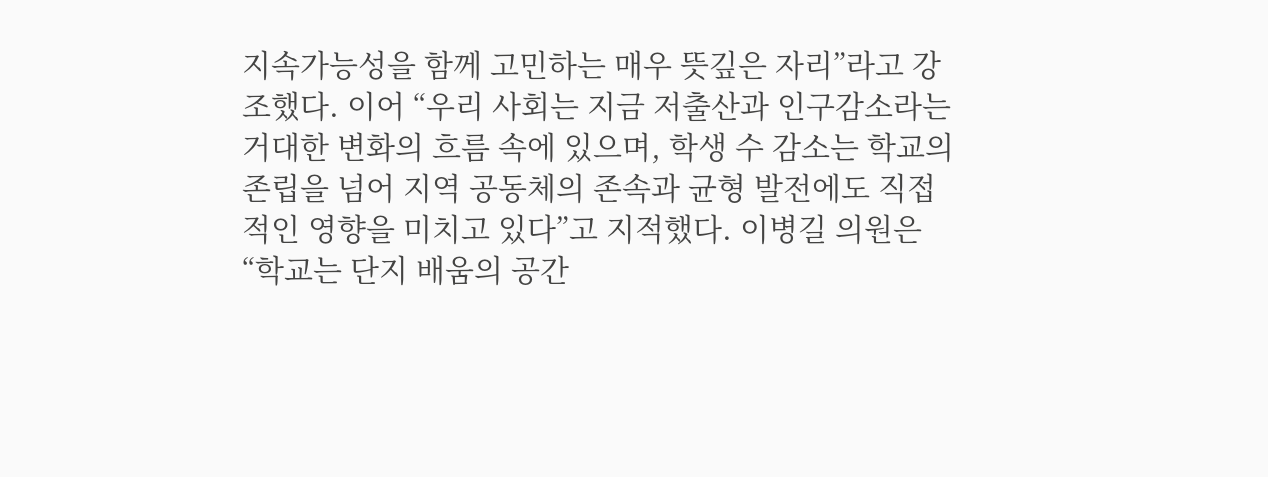지속가능성을 함께 고민하는 매우 뜻깊은 자리”라고 강조했다. 이어 “우리 사회는 지금 저출산과 인구감소라는 거대한 변화의 흐름 속에 있으며, 학생 수 감소는 학교의 존립을 넘어 지역 공동체의 존속과 균형 발전에도 직접적인 영향을 미치고 있다”고 지적했다. 이병길 의원은 “학교는 단지 배움의 공간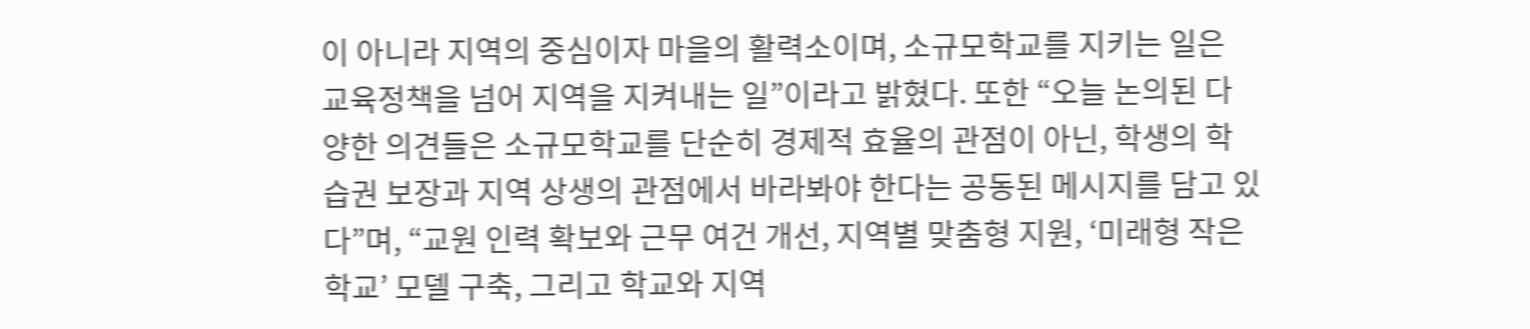이 아니라 지역의 중심이자 마을의 활력소이며, 소규모학교를 지키는 일은 교육정책을 넘어 지역을 지켜내는 일”이라고 밝혔다. 또한 “오늘 논의된 다양한 의견들은 소규모학교를 단순히 경제적 효율의 관점이 아닌, 학생의 학습권 보장과 지역 상생의 관점에서 바라봐야 한다는 공동된 메시지를 담고 있다”며, “교원 인력 확보와 근무 여건 개선, 지역별 맞춤형 지원, ‘미래형 작은학교’ 모델 구축, 그리고 학교와 지역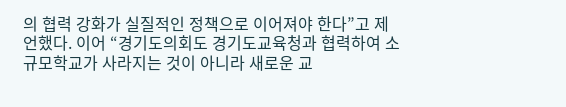의 협력 강화가 실질적인 정책으로 이어져야 한다”고 제언했다. 이어 “경기도의회도 경기도교육청과 협력하여 소규모학교가 사라지는 것이 아니라 새로운 교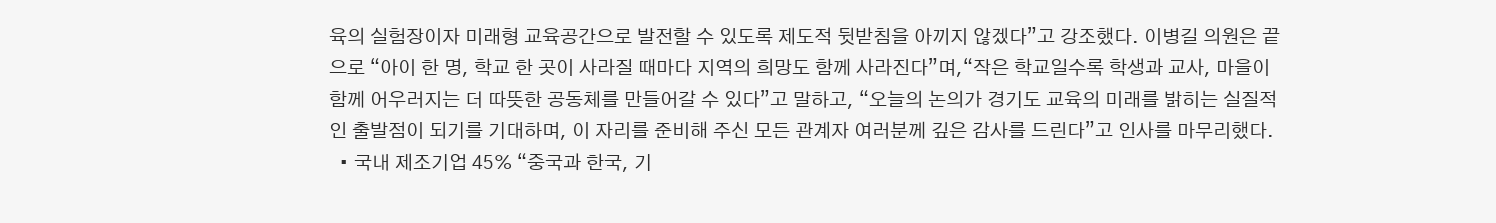육의 실험장이자 미래형 교육공간으로 발전할 수 있도록 제도적 뒷받침을 아끼지 않겠다”고 강조했다. 이병길 의원은 끝으로 “아이 한 명, 학교 한 곳이 사라질 때마다 지역의 희망도 함께 사라진다”며,“작은 학교일수록 학생과 교사, 마을이 함께 어우러지는 더 따뜻한 공동체를 만들어갈 수 있다”고 말하고, “오늘의 논의가 경기도 교육의 미래를 밝히는 실질적인 출발점이 되기를 기대하며, 이 자리를 준비해 주신 모든 관계자 여러분께 깊은 감사를 드린다”고 인사를 마무리했다.
  • 국내 제조기업 45% “중국과 한국, 기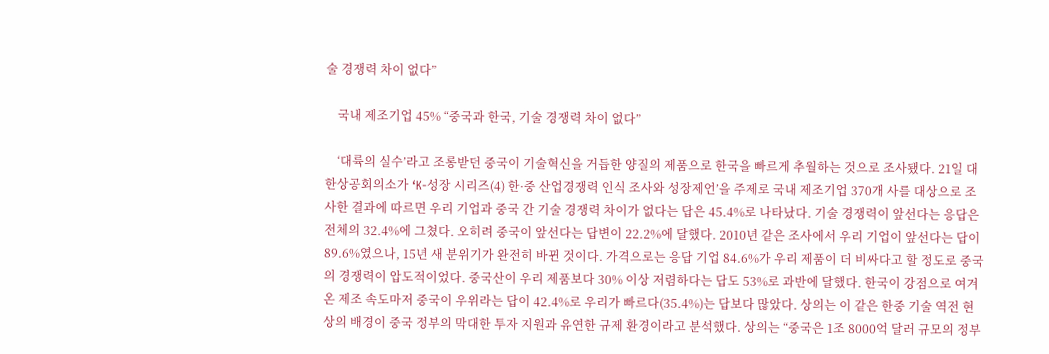술 경쟁력 차이 없다”

    국내 제조기업 45% “중국과 한국, 기술 경쟁력 차이 없다”

    ‘대륙의 실수’라고 조롱받던 중국이 기술혁신을 거듭한 양질의 제품으로 한국을 빠르게 추월하는 것으로 조사됐다. 21일 대한상공회의소가 ‘K-성장 시리즈(4) 한·중 산업경쟁력 인식 조사와 성장제언’을 주제로 국내 제조기업 370개 사를 대상으로 조사한 결과에 따르면 우리 기업과 중국 간 기술 경쟁력 차이가 없다는 답은 45.4%로 나타났다. 기술 경쟁력이 앞선다는 응답은 전체의 32.4%에 그쳤다. 오히려 중국이 앞선다는 답변이 22.2%에 달했다. 2010년 같은 조사에서 우리 기업이 앞선다는 답이 89.6%였으나, 15년 새 분위기가 완전히 바뀐 것이다. 가격으로는 응답 기업 84.6%가 우리 제품이 더 비싸다고 할 정도로 중국의 경쟁력이 압도적이었다. 중국산이 우리 제품보다 30% 이상 저렴하다는 답도 53%로 과반에 달했다. 한국이 강점으로 여겨온 제조 속도마저 중국이 우위라는 답이 42.4%로 우리가 빠르다(35.4%)는 답보다 많았다. 상의는 이 같은 한중 기술 역전 현상의 배경이 중국 정부의 막대한 투자 지원과 유연한 규제 환경이라고 분석했다. 상의는 “중국은 1조 8000억 달러 규모의 정부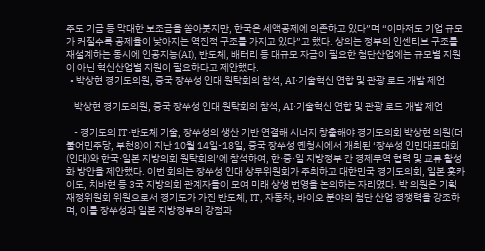주도 기금 등 막대한 보조금을 쏟아붓지만, 한국은 세액공제에 의존하고 있다”며 “이마저도 기업 규모가 커질수록 공제율이 낮아지는 역진적 구조를 가지고 있다”고 했다. 상의는 정부의 인센티브 구조를 재설계하는 동시에 인공지능(AI), 반도체, 배터리 등 대규모 자금이 필요한 첨단산업에는 규모별 지원이 아닌 혁신산업별 지원이 필요하다고 제안했다.
  • 박상현 경기도의원, 중국 장쑤성 인대 원탁회의 참석, AI·기술혁신 연합 및 관광 로드 개발 제언

    박상현 경기도의원, 중국 장쑤성 인대 원탁회의 참석, AI·기술혁신 연합 및 관광 로드 개발 제언

    - 경기도의 IT·반도체 기술, 장쑤성의 생산 기반 연결해 시너지 창출해야 경기도의회 박상현 의원(더불어민주당, 부천8)이 지난 10월 14일-18일, 중국 장쑤성 옌청시에서 개최된 ‘장쑤성 인민대표대회(인대)와 한국·일본 지방의회 원탁회의’에 참석하여, 한·중·일 지방정부 간 경제무역 협력 및 교류 활성화 방안을 제안했다. 이번 회의는 장쑤성 인대 상무위원회가 주최하고 대한민국 경기도의회, 일본 홋카이도, 치바현 등 3국 지방의회 관계자들이 모여 미래 상생 번영을 논의하는 자리였다. 박 의원은 기획재정위원회 위원으로서 경기도가 가진 반도체, IT, 자동차, 바이오 분야의 첨단 산업 경쟁력을 강조하며, 이를 장쑤성과 일본 지방정부의 강점과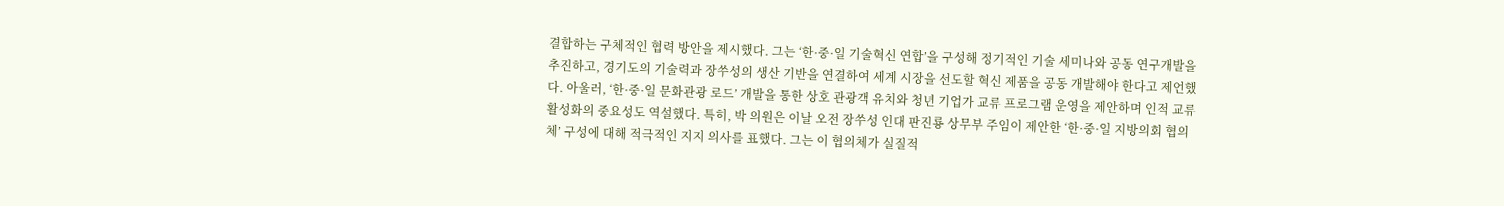결합하는 구체적인 협력 방안을 제시했다. 그는 ‘한·중·일 기술혁신 연합’을 구성해 정기적인 기술 세미나와 공동 연구개발을 추진하고, 경기도의 기술력과 장쑤성의 생산 기반을 연결하여 세계 시장을 선도할 혁신 제품을 공동 개발해야 한다고 제언했다. 아울러, ‘한·중·일 문화관광 로드’ 개발을 통한 상호 관광객 유치와 청년 기업가 교류 프로그램 운영을 제안하며 인적 교류 활성화의 중요성도 역설했다. 특히, 박 의원은 이날 오전 장쑤성 인대 판진룡 상무부 주임이 제안한 ‘한·중·일 지방의회 협의체’ 구성에 대해 적극적인 지지 의사를 표했다. 그는 이 협의체가 실질적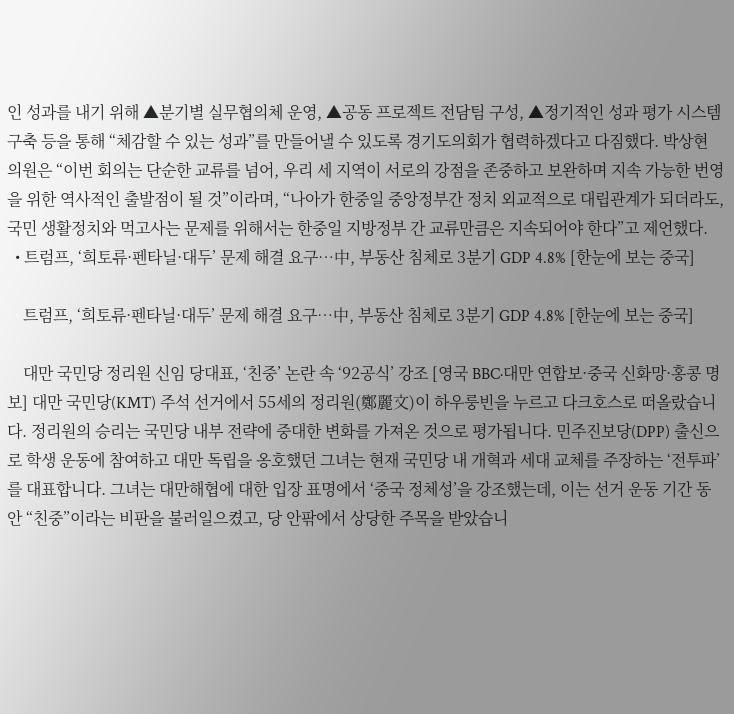인 성과를 내기 위해 ▲분기별 실무협의체 운영, ▲공동 프로젝트 전담팀 구성, ▲정기적인 성과 평가 시스템 구축 등을 통해 “체감할 수 있는 성과”를 만들어낼 수 있도록 경기도의회가 협력하겠다고 다짐했다. 박상현 의원은 “이번 회의는 단순한 교류를 넘어, 우리 세 지역이 서로의 강점을 존중하고 보완하며 지속 가능한 번영을 위한 역사적인 출발점이 될 것”이라며, “나아가 한중일 중앙정부간 정치 외교적으로 대립관계가 되더라도, 국민 생활정치와 먹고사는 문제를 위해서는 한중일 지방정부 간 교류만큼은 지속되어야 한다”고 제언했다.
  • 트럼프, ‘희토류·펜타닐·대두’ 문제 해결 요구…中, 부동산 침체로 3분기 GDP 4.8% [한눈에 보는 중국]

    트럼프, ‘희토류·펜타닐·대두’ 문제 해결 요구…中, 부동산 침체로 3분기 GDP 4.8% [한눈에 보는 중국]

    대만 국민당 정리원 신임 당대표, ‘친중’ 논란 속 ‘92공식’ 강조 [영국 BBC·대만 연합보·중국 신화망·홍콩 명보] 대만 국민당(KMT) 주석 선거에서 55세의 정리원(鄭麗文)이 하우룽빈을 누르고 다크호스로 떠올랐습니다. 정리원의 승리는 국민당 내부 전략에 중대한 변화를 가져온 것으로 평가됩니다. 민주진보당(DPP) 출신으로 학생 운동에 참여하고 대만 독립을 옹호했던 그녀는 현재 국민당 내 개혁과 세대 교체를 주장하는 ‘전투파’를 대표합니다. 그녀는 대만해협에 대한 입장 표명에서 ‘중국 정체성’을 강조했는데, 이는 선거 운동 기간 동안 “친중”이라는 비판을 불러일으켰고, 당 안팎에서 상당한 주목을 받았습니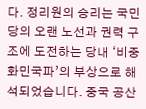다. 정리원의 승리는 국민당의 오랜 노선과 권력 구조에 도전하는 당내 ‘비중화민국파’의 부상으로 해석되었습니다. 중국 공산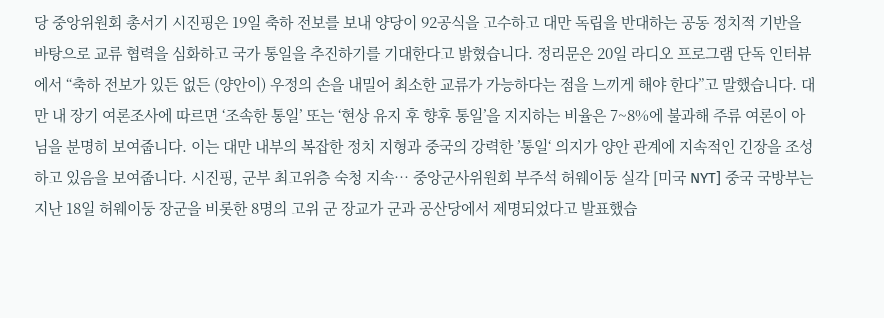당 중앙위원회 총서기 시진핑은 19일 축하 전보를 보내 양당이 92공식을 고수하고 대만 독립을 반대하는 공동 정치적 기반을 바탕으로 교류 협력을 심화하고 국가 통일을 추진하기를 기대한다고 밝혔습니다. 정리문은 20일 라디오 프로그램 단독 인터뷰에서 “축하 전보가 있든 없든 (양안이) 우정의 손을 내밀어 최소한 교류가 가능하다는 점을 느끼게 해야 한다”고 말했습니다. 대만 내 장기 여론조사에 따르면 ‘조속한 통일’ 또는 ‘현상 유지 후 향후 통일’을 지지하는 비율은 7~8%에 불과해 주류 여론이 아님을 분명히 보여줍니다. 이는 대만 내부의 복잡한 정치 지형과 중국의 강력한 ’통일‘ 의지가 양안 관계에 지속적인 긴장을 조성하고 있음을 보여줍니다. 시진핑, 군부 최고위층 숙청 지속… 중앙군사위원회 부주석 허웨이둥 실각 [미국 NYT] 중국 국방부는 지난 18일 허웨이둥 장군을 비롯한 8명의 고위 군 장교가 군과 공산당에서 제명되었다고 발표했습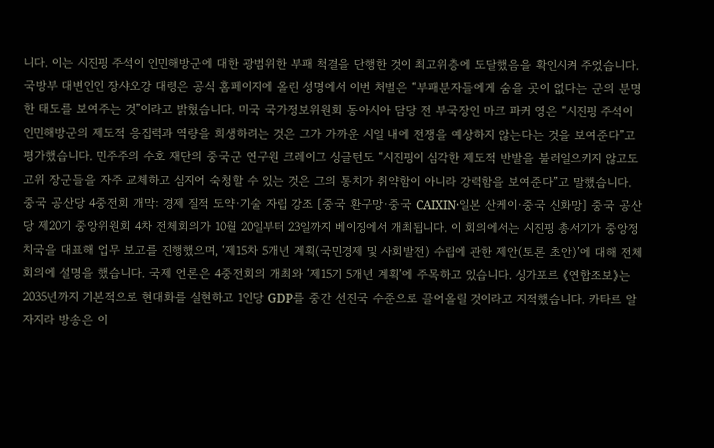니다. 이는 시진핑 주석이 인민해방군에 대한 광범위한 부패 척결을 단행한 것이 최고위층에 도달했음을 확인시켜 주었습니다. 국방부 대변인인 장샤오강 대령은 공식 홈페이지에 올린 성명에서 이번 처벌은 “부패분자들에게 숨을 곳이 없다는 군의 분명한 태도를 보여주는 것”이라고 밝혔습니다. 미국 국가정보위원회 동아시아 담당 전 부국장인 마크 파커 영은 “시진핑 주석이 인민해방군의 제도적 응집력과 역량을 희생하려는 것은 그가 가까운 시일 내에 전쟁을 예상하지 않는다는 것을 보여준다”고 평가했습니다. 민주주의 수호 재단의 중국군 연구원 크레이그 싱글턴도 “시진핑이 심각한 제도적 반발을 불러일으키지 않고도 고위 장군들을 자주 교체하고 심지어 숙청할 수 있는 것은 그의 통치가 취약함이 아니라 강력함을 보여준다”고 말했습니다. 중국 공산당 4중전회 개막: 경제 질적 도약·기술 자립 강조 [중국 환구망·중국 CAIXIN·일본 산케이·중국 신화망] 중국 공산당 제20기 중앙위원회 4차 전체회의가 10월 20일부터 23일까지 베이징에서 개최됩니다. 이 회의에서는 시진핑 총서기가 중앙정치국을 대표해 업무 보고를 진행했으며, ‘제15차 5개년 계획(국민경제 및 사회발전) 수립에 관한 제안(토론 초안)’에 대해 전체회의에 설명을 했습니다. 국제 언론은 4중전회의 개최와 ‘제15기 5개년 계획’에 주목하고 있습니다. 싱가포르 《연합조보》는 2035년까지 기본적으로 현대화를 실현하고 1인당 GDP를 중간 선진국 수준으로 끌어올릴 것이라고 지적했습니다. 카타르 알자지라 방송은 이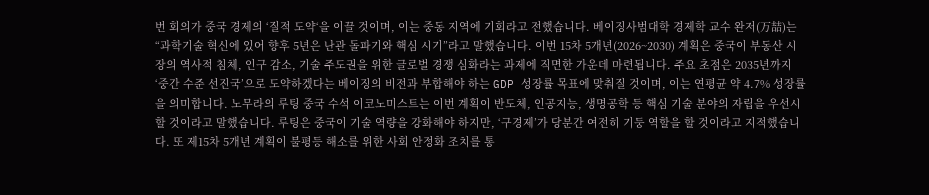번 회의가 중국 경제의 ‘질적 도약‘을 이끌 것이며, 이는 중동 지역에 기회라고 전했습니다. 베이징사범대학 경제학 교수 완저(万喆)는 “과학기술 혁신에 있어 향후 5년은 난관 돌파기와 핵심 시기”라고 말했습니다. 이번 15차 5개년(2026~2030) 계획은 중국이 부동산 시장의 역사적 침체, 인구 감소, 기술 주도권을 위한 글로벌 경쟁 심화라는 과제에 직면한 가운데 마련됩니다. 주요 초점은 2035년까지 ‘중간 수준 선진국’으로 도약하겠다는 베이징의 비전과 부합해야 하는 GDP 성장률 목표에 맞춰질 것이며, 이는 연평균 약 4.7% 성장률을 의미합니다. 노무라의 루팅 중국 수석 이코노미스트는 이번 계획이 반도체, 인공지능, 생명공학 등 핵심 기술 분야의 자립을 우선시할 것이라고 말했습니다. 루팅은 중국이 기술 역량을 강화해야 하지만, ‘구경제’가 당분간 여전히 기둥 역할을 할 것이라고 지적했습니다. 또 제15차 5개년 계획이 불평등 해소를 위한 사회 안정화 조치를 통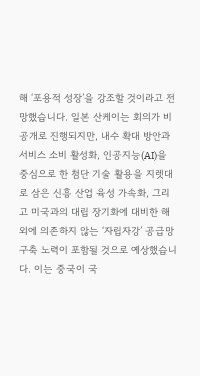해 ‘포용적 성장’을 강조할 것이라고 전망했습니다. 일본 산케이는 회의가 비공개로 진행되지만, 내수 확대 방안과 서비스 소비 활성화, 인공지능(AI)을 중심으로 한 첨단 기술 활용을 지렛대로 삼은 신흥 산업 육성 가속화, 그리고 미국과의 대립 장기화에 대비한 해외에 의존하지 않는 ‘자립자강’ 공급망 구축 노력이 포함될 것으로 예상했습니다. 이는 중국이 국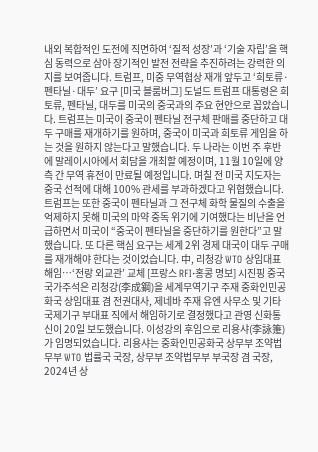내외 복합적인 도전에 직면하여 ‘질적 성장’과 ‘기술 자립’을 핵심 동력으로 삼아 장기적인 발전 전략을 추진하려는 강력한 의지를 보여줍니다. 트럼프, 미중 무역협상 재개 앞두고 ‘희토류·펜타닐·대두’ 요구 [미국 블룸버그] 도널드 트럼프 대통령은 희토류, 펜타닐, 대두를 미국의 중국과의 주요 현안으로 꼽았습니다. 트럼프는 미국이 중국이 펜타닐 전구체 판매를 중단하고 대두 구매를 재개하기를 원하며, 중국이 미국과 희토류 게임을 하는 것을 원하지 않는다고 말했습니다. 두 나라는 이번 주 후반에 말레이시아에서 회담을 개최할 예정이며, 11월 10일에 양측 간 무역 휴전이 만료될 예정입니다. 며칠 전 미국 지도자는 중국 선적에 대해 100% 관세를 부과하겠다고 위협했습니다. 트럼프는 또한 중국이 펜타닐과 그 전구체 화학 물질의 수출을 억제하지 못해 미국의 마약 중독 위기에 기여했다는 비난을 언급하면서 미국이 “중국이 펜타닐을 중단하기를 원한다”고 말했습니다. 또 다른 핵심 요구는 세계 2위 경제 대국이 대두 구매를 재개해야 한다는 것이었습니다. 中, 리청강 WTO 상임대표 해임…‘전랑 외교관’ 교체 [프랑스 RFI·홍콩 명보] 시진핑 중국 국가주석은 리청강(李成鋼)을 세계무역기구 주재 중화인민공화국 상임대표 겸 전권대사, 제네바 주재 유엔 사무소 및 기타 국제기구 부대표 직에서 해임하기로 결정했다고 관영 신화통신이 20일 보도했습니다. 이성강의 후임으로 리용샤(李詠箑)가 임명되었습니다. 리용샤는 중화인민공화국 상무부 조약법무부 WTO 법률국 국장, 상무부 조약법무부 부국장 겸 국장, 2024년 상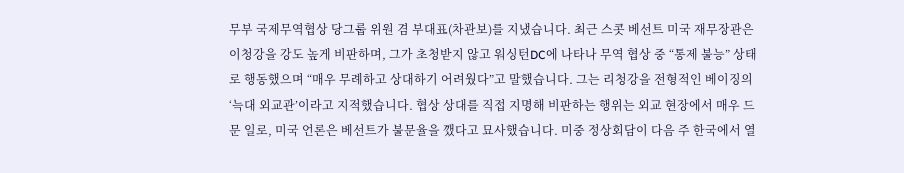무부 국제무역협상 당그룹 위원 겸 부대표(차관보)를 지냈습니다. 최근 스콧 베선트 미국 재무장관은 이청강을 강도 높게 비판하며, 그가 초청받지 않고 워싱턴DC에 나타나 무역 협상 중 “통제 불능” 상태로 행동했으며 “매우 무례하고 상대하기 어려웠다”고 말했습니다. 그는 리청강을 전형적인 베이징의 ‘늑대 외교관’이라고 지적했습니다. 협상 상대를 직접 지명해 비판하는 행위는 외교 현장에서 매우 드문 일로, 미국 언론은 베선트가 불문율을 깼다고 묘사했습니다. 미중 정상회담이 다음 주 한국에서 열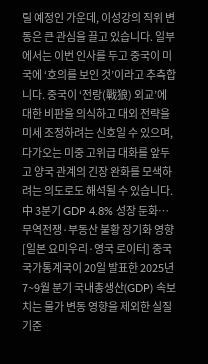릴 예정인 가운데, 이성강의 직위 변동은 큰 관심을 끌고 있습니다. 일부에서는 이번 인사를 두고 중국이 미국에 ‘호의를 보인 것’이라고 추측합니다. 중국이 ‘전랑(戰狼) 외교’에 대한 비판을 의식하고 대외 전략을 미세 조정하려는 신호일 수 있으며, 다가오는 미중 고위급 대화를 앞두고 양국 관계의 긴장 완화를 모색하려는 의도로도 해석될 수 있습니다. 中 3분기 GDP 4.8% 성장 둔화… 무역전쟁·부동산 불황 장기화 영향 [일본 요미우리·영국 로이터] 중국 국가통계국이 20일 발표한 2025년 7~9월 분기 국내총생산(GDP) 속보치는 물가 변동 영향을 제외한 실질 기준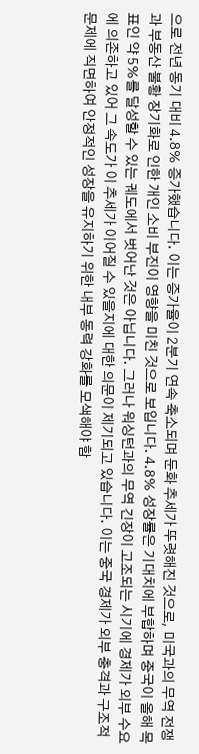으로 전년 동기 대비 4.8% 증가했습니다. 이는 증가율이 2분기 연속 축소되며 둔화 추세가 뚜렷해진 것으로, 미국과의 무역 전쟁과 부동산 불황 장기화로 인한 개인 소비 부진이 영향을 미친 것으로 보입니다. 4.8% 성장률은 기대치에 부합하며 중국이 올해 목표인 약 5%를 달성할 수 있는 궤도에서 벗어난 것은 아닙니다. 그러나 워싱턴과의 무역 긴장이 고조되는 시기에 경제가 외부 수요에 의존하고 있어 그 속도가 이 추세가 이어질 수 있을지에 대한 의문이 제기되고 있습니다. 이는 중국 경제가 외부 충격과 구조적 문제에 직면하여 안정적인 성장을 유지하기 위한 내부 동력 강화를 모색해야 함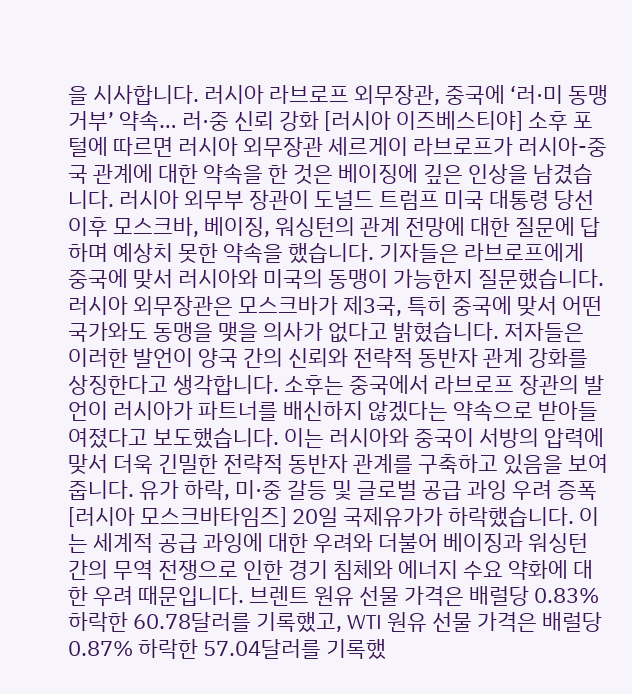을 시사합니다. 러시아 라브로프 외무장관, 중국에 ‘러·미 동맹 거부’ 약속… 러·중 신뢰 강화 [러시아 이즈베스티야] 소후 포털에 따르면 러시아 외무장관 세르게이 라브로프가 러시아-중국 관계에 대한 약속을 한 것은 베이징에 깊은 인상을 남겼습니다. 러시아 외무부 장관이 도널드 트럼프 미국 대통령 당선 이후 모스크바, 베이징, 워싱턴의 관계 전망에 대한 질문에 답하며 예상치 못한 약속을 했습니다. 기자들은 라브로프에게 중국에 맞서 러시아와 미국의 동맹이 가능한지 질문했습니다. 러시아 외무장관은 모스크바가 제3국, 특히 중국에 맞서 어떤 국가와도 동맹을 맺을 의사가 없다고 밝혔습니다. 저자들은 이러한 발언이 양국 간의 신뢰와 전략적 동반자 관계 강화를 상징한다고 생각합니다. 소후는 중국에서 라브로프 장관의 발언이 러시아가 파트너를 배신하지 않겠다는 약속으로 받아들여졌다고 보도했습니다. 이는 러시아와 중국이 서방의 압력에 맞서 더욱 긴밀한 전략적 동반자 관계를 구축하고 있음을 보여줍니다. 유가 하락, 미·중 갈등 및 글로벌 공급 과잉 우려 증폭 [러시아 모스크바타임즈] 20일 국제유가가 하락했습니다. 이는 세계적 공급 과잉에 대한 우려와 더불어 베이징과 워싱턴 간의 무역 전쟁으로 인한 경기 침체와 에너지 수요 약화에 대한 우려 때문입니다. 브렌트 원유 선물 가격은 배럴당 0.83% 하락한 60.78달러를 기록했고, WTI 원유 선물 가격은 배럴당 0.87% 하락한 57.04달러를 기록했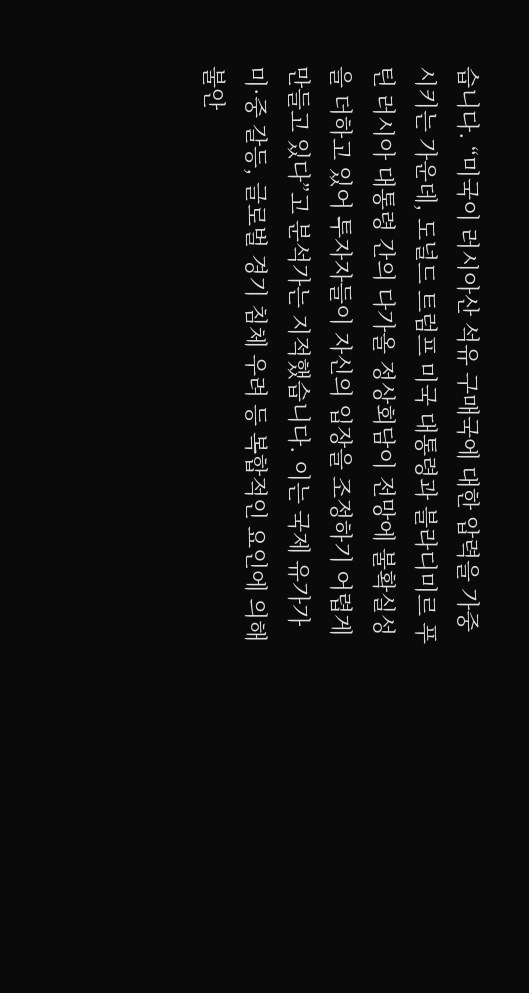습니다. “미국이 러시아산 석유 구매국에 대한 압력을 가중시키는 가운데, 도널드 트럼프 미국 대통령과 블라디미르 푸틴 러시아 대통령 간의 다가올 정상회담이 전망에 불확실성을 더하고 있어 투자자들이 자신의 입장을 조정하기 어렵게 만들고 있다”고 분석가는 지적했습니다. 이는 국제 유가가 미·중 갈등, 글로벌 경기 침체 우려 등 복합적인 요인에 의해 불안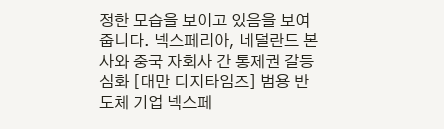정한 모습을 보이고 있음을 보여줍니다. 넥스페리아, 네덜란드 본사와 중국 자회사 간 통제권 갈등 심화 [대만 디지타임즈] 범용 반도체 기업 넥스페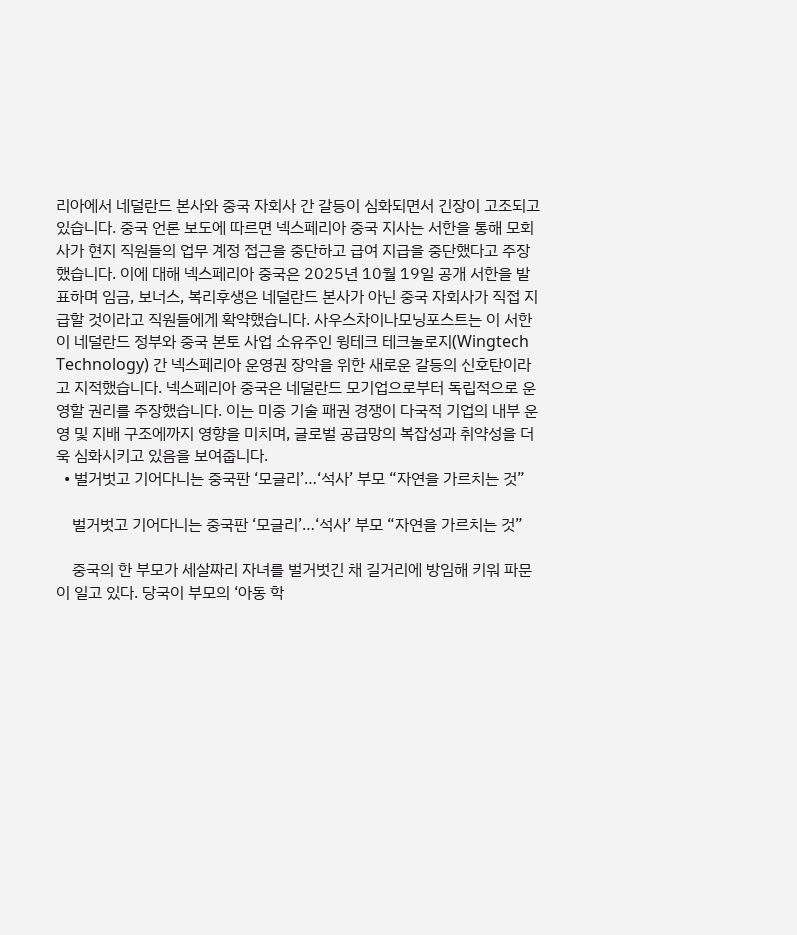리아에서 네덜란드 본사와 중국 자회사 간 갈등이 심화되면서 긴장이 고조되고 있습니다. 중국 언론 보도에 따르면 넥스페리아 중국 지사는 서한을 통해 모회사가 현지 직원들의 업무 계정 접근을 중단하고 급여 지급을 중단했다고 주장했습니다. 이에 대해 넥스페리아 중국은 2025년 10월 19일 공개 서한을 발표하며 임금, 보너스, 복리후생은 네덜란드 본사가 아닌 중국 자회사가 직접 지급할 것이라고 직원들에게 확약했습니다. 사우스차이나모닝포스트는 이 서한이 네덜란드 정부와 중국 본토 사업 소유주인 윙테크 테크놀로지(Wingtech Technology) 간 넥스페리아 운영권 장악을 위한 새로운 갈등의 신호탄이라고 지적했습니다. 넥스페리아 중국은 네덜란드 모기업으로부터 독립적으로 운영할 권리를 주장했습니다. 이는 미중 기술 패권 경쟁이 다국적 기업의 내부 운영 및 지배 구조에까지 영향을 미치며, 글로벌 공급망의 복잡성과 취약성을 더욱 심화시키고 있음을 보여줍니다.
  • 벌거벗고 기어다니는 중국판 ‘모글리’…‘석사’ 부모 “자연을 가르치는 것”

    벌거벗고 기어다니는 중국판 ‘모글리’…‘석사’ 부모 “자연을 가르치는 것”

    중국의 한 부모가 세살짜리 자녀를 벌거벗긴 채 길거리에 방임해 키워 파문이 일고 있다. 당국이 부모의 ‘아동 학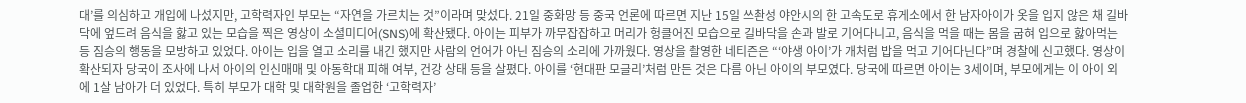대’를 의심하고 개입에 나섰지만, 고학력자인 부모는 “자연을 가르치는 것”이라며 맞섰다. 21일 중화망 등 중국 언론에 따르면 지난 15일 쓰촨성 야안시의 한 고속도로 휴게소에서 한 남자아이가 옷을 입지 않은 채 길바닥에 엎드려 음식을 핧고 있는 모습을 찍은 영상이 소셜미디어(SNS)에 확산됐다. 아이는 피부가 까무잡잡하고 머리가 헝클어진 모습으로 길바닥을 손과 발로 기어다니고, 음식을 먹을 때는 몸을 굽혀 입으로 핧아먹는 등 짐승의 행동을 모방하고 있었다. 아이는 입을 열고 소리를 내긴 했지만 사람의 언어가 아닌 짐승의 소리에 가까웠다. 영상을 촬영한 네티즌은 “‘야생 아이’가 개처럼 밥을 먹고 기어다닌다”며 경찰에 신고했다. 영상이 확산되자 당국이 조사에 나서 아이의 인신매매 및 아동학대 피해 여부, 건강 상태 등을 살폈다. 아이를 ‘현대판 모글리’처럼 만든 것은 다름 아닌 아이의 부모였다. 당국에 따르면 아이는 3세이며, 부모에게는 이 아이 외에 1살 남아가 더 있었다. 특히 부모가 대학 및 대학원을 졸업한 ‘고학력자’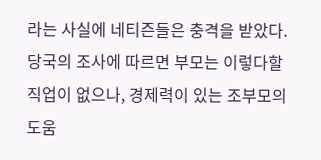라는 사실에 네티즌들은 충격을 받았다. 당국의 조사에 따르면 부모는 이렇다할 직업이 없으나, 경제력이 있는 조부모의 도움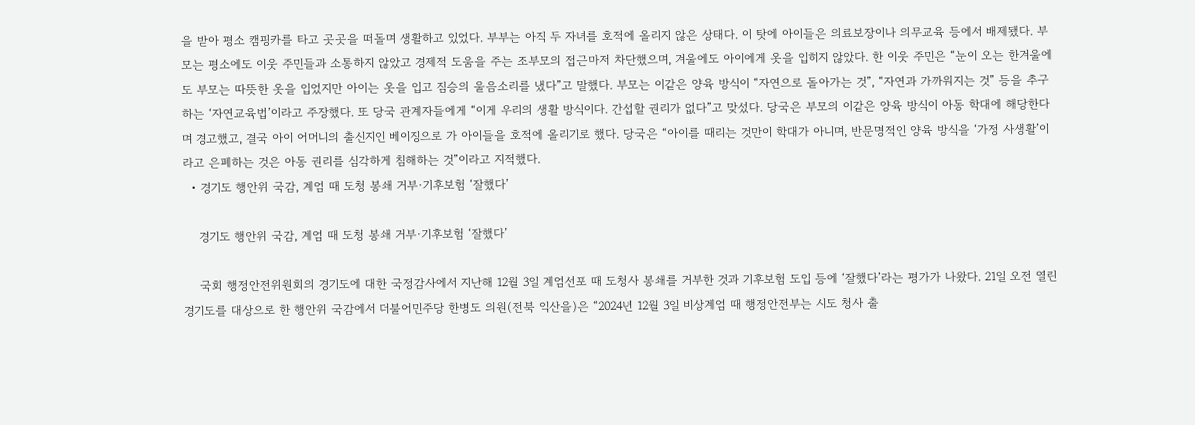을 받아 평소 캠핑카를 타고 곳곳을 떠돌며 생활하고 있었다. 부부는 아직 두 자녀를 호적에 올리지 않은 상태다. 이 탓에 아이들은 의료보장이나 의무교육 등에서 배제됐다. 부모는 평소에도 이웃 주민들과 소통하지 않았고 경제적 도움을 주는 조부모의 접근마저 차단했으며, 겨울에도 아이에게 옷을 입히지 않았다. 한 이웃 주민은 “눈이 오는 한겨울에도 부모는 따뜻한 옷을 입었지만 아이는 옷을 입고 짐승의 울음소리를 냈다”고 말했다. 부모는 이같은 양육 방식이 “자연으로 돌아가는 것”, “자연과 가까워지는 것” 등을 추구하는 ‘자연교육법’이라고 주장했다. 또 당국 관계자들에게 “이게 우리의 생활 방식이다. 간섭할 권리가 없다”고 맞섰다. 당국은 부모의 이같은 양육 방식이 아동 학대에 해당한다며 경고했고, 결국 아이 어머니의 출신지인 베이징으로 가 아이들을 호적에 올리기로 했다. 당국은 “아이를 때리는 것만이 학대가 아니며, 반문명적인 양육 방식을 ‘가정 사생활’이라고 은폐하는 것은 아동 권리를 심각하게 침해하는 것”이라고 지적했다.
  • 경기도 행안위 국감, 계엄 때 도청 봉쇄 거부·기후보험 ‘잘했다’

    경기도 행안위 국감, 계엄 때 도청 봉쇄 거부·기후보험 ‘잘했다’

    국회 행정안전위원회의 경기도에 대한 국정감사에서 지난해 12월 3일 계엄선포 때 도청사 봉쇄를 거부한 것과 기후보험 도입 등에 ‘잘했다’라는 평가가 나왔다. 21일 오전 열린 경기도를 대상으로 한 행안위 국감에서 더불어민주당 한병도 의원(전북 익산을)은 “2024년 12월 3일 비상계엄 때 행정안전부는 시도 청사 출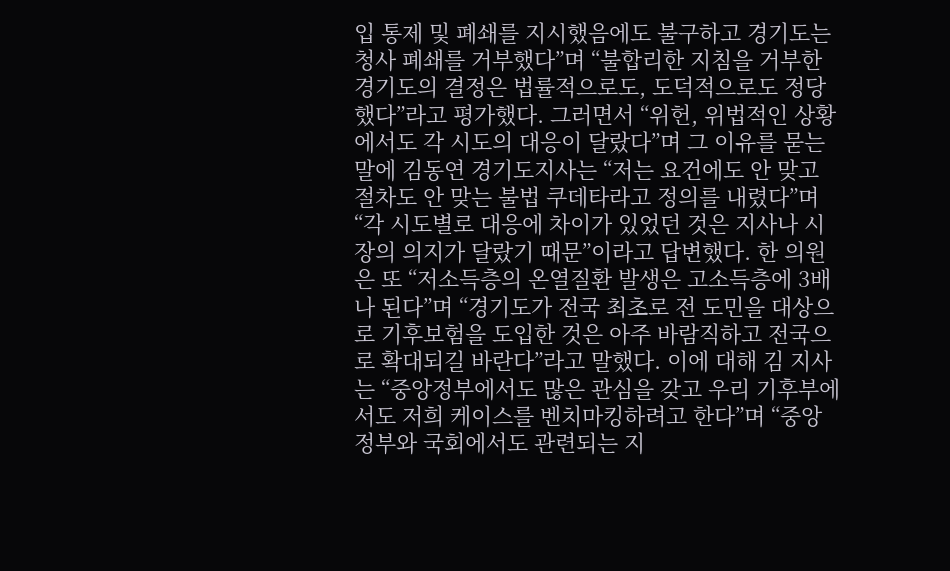입 통제 및 폐쇄를 지시했음에도 불구하고 경기도는 청사 폐쇄를 거부했다”며 “불합리한 지침을 거부한 경기도의 결정은 법률적으로도, 도덕적으로도 정당했다”라고 평가했다. 그러면서 “위헌, 위법적인 상황에서도 각 시도의 대응이 달랐다”며 그 이유를 묻는 말에 김동연 경기도지사는 “저는 요건에도 안 맞고 절차도 안 맞는 불법 쿠데타라고 정의를 내렸다”며 “각 시도별로 대응에 차이가 있었던 것은 지사나 시장의 의지가 달랐기 때문”이라고 답변했다. 한 의원은 또 “저소득층의 온열질환 발생은 고소득층에 3배나 된다”며 “경기도가 전국 최초로 전 도민을 대상으로 기후보험을 도입한 것은 아주 바람직하고 전국으로 확대되길 바란다”라고 말했다. 이에 대해 김 지사는 “중앙정부에서도 많은 관심을 갖고 우리 기후부에서도 저희 케이스를 벤치마킹하려고 한다”며 “중앙정부와 국회에서도 관련되는 지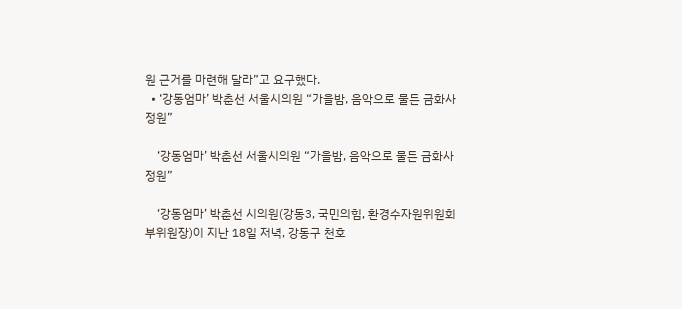원 근거를 마련해 달라”고 요구했다.
  • ‘강동엄마’ 박춘선 서울시의원 “가을밤, 음악으로 물든 금화사 정원”

    ‘강동엄마’ 박춘선 서울시의원 “가을밤, 음악으로 물든 금화사 정원”

    ‘강동엄마’ 박춘선 시의원(강동3, 국민의힘, 환경수자원위원회 부위원장)이 지난 18일 저녁, 강동구 천호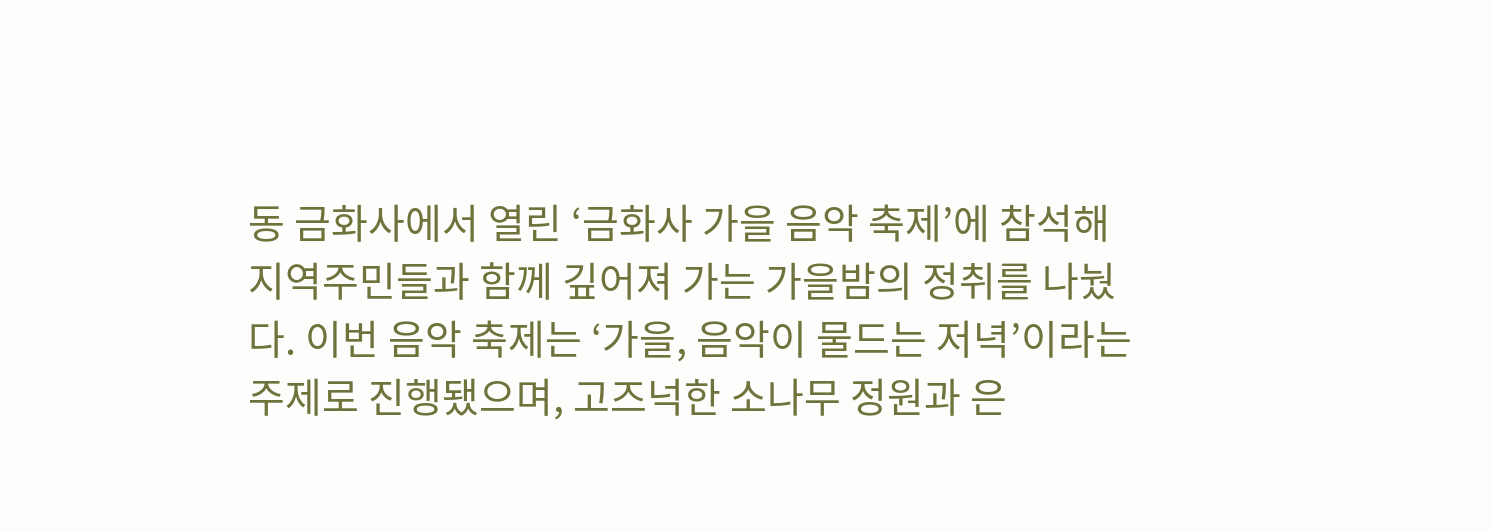동 금화사에서 열린 ‘금화사 가을 음악 축제’에 참석해 지역주민들과 함께 깊어져 가는 가을밤의 정취를 나눴다. 이번 음악 축제는 ‘가을, 음악이 물드는 저녁’이라는 주제로 진행됐으며, 고즈넉한 소나무 정원과 은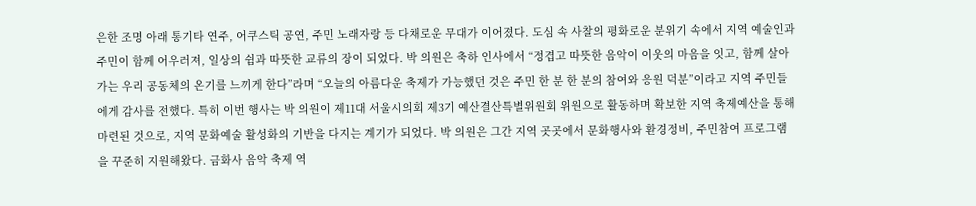은한 조명 아래 통기타 연주, 어쿠스틱 공연, 주민 노래자랑 등 다채로운 무대가 이어졌다. 도심 속 사찰의 평화로운 분위기 속에서 지역 예술인과 주민이 함께 어우러져, 일상의 쉼과 따뜻한 교류의 장이 되었다. 박 의원은 축하 인사에서 “정겹고 따뜻한 음악이 이웃의 마음을 잇고, 함께 살아가는 우리 공동체의 온기를 느끼게 한다”라며 “오늘의 아름다운 축제가 가능했던 것은 주민 한 분 한 분의 참여와 응원 덕분”이라고 지역 주민들에게 감사를 전했다. 특히 이번 행사는 박 의원이 제11대 서울시의회 제3기 예산결산특별위원회 위원으로 활동하며 확보한 지역 축제예산을 통해 마련된 것으로, 지역 문화예술 활성화의 기반을 다지는 계기가 되었다. 박 의원은 그간 지역 곳곳에서 문화행사와 환경정비, 주민참여 프로그램을 꾸준히 지원해왔다. 금화사 음악 축제 역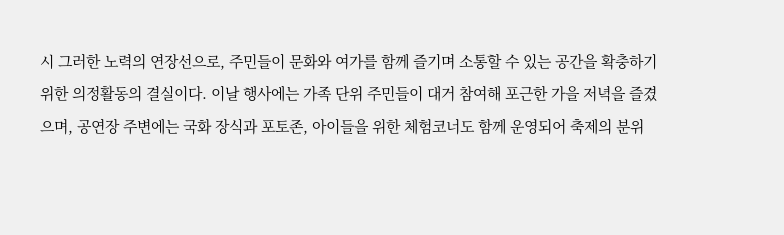시 그러한 노력의 연장선으로, 주민들이 문화와 여가를 함께 즐기며 소통할 수 있는 공간을 확충하기 위한 의정활동의 결실이다. 이날 행사에는 가족 단위 주민들이 대거 참여해 포근한 가을 저녁을 즐겼으며, 공연장 주변에는 국화 장식과 포토존, 아이들을 위한 체험코너도 함께 운영되어 축제의 분위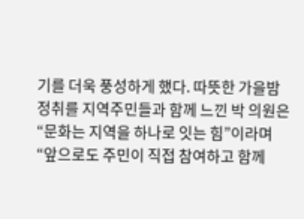기를 더욱 풍성하게 했다. 따뜻한 가을밤 정취를 지역주민들과 함께 느낀 박 의원은 “문화는 지역을 하나로 잇는 힘”이라며 “앞으로도 주민이 직접 참여하고 함께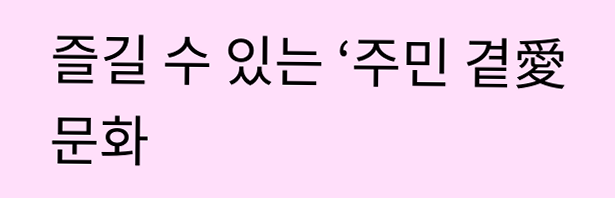즐길 수 있는 ‘주민 곁愛 문화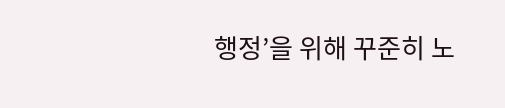행정’을 위해 꾸준히 노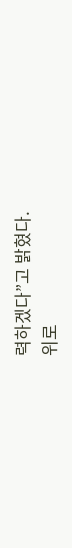력하겠다”고 밝혔다.
위로